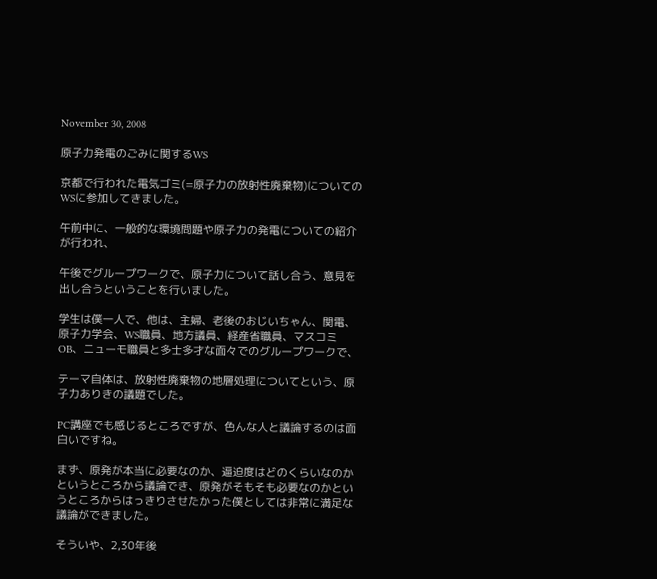November 30, 2008

原子力発電のごみに関するWS

京都で行われた電気ゴミ(=原子力の放射性廃棄物)についてのWSに参加してきました。

午前中に、一般的な環境問題や原子力の発電についての紹介が行われ、

午後でグループワークで、原子力について話し合う、意見を出し合うということを行いました。

学生は僕一人で、他は、主婦、老後のおじいちゃん、関電、原子力学会、WS職員、地方議員、経産省職員、マスコミOB、ニューモ職員と多士多才な面々でのグループワークで、

テーマ自体は、放射性廃棄物の地層処理についてという、原子力ありきの議題でした。

PC講座でも感じるところですが、色んな人と議論するのは面白いですね。

まず、原発が本当に必要なのか、逼迫度はどのくらいなのかというところから議論でき、原発がそもそも必要なのかというところからはっきりさせたかった僕としては非常に満足な議論ができました。

そういや、2,30年後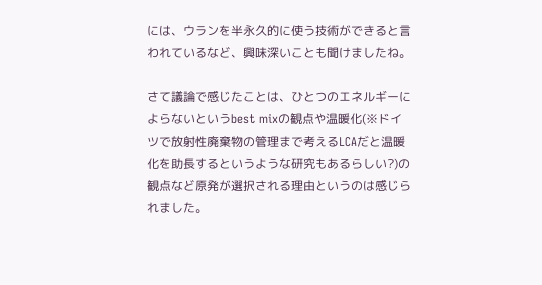には、ウランを半永久的に使う技術ができると言われているなど、興味深いことも聞けましたね。

さて議論で感じたことは、ひとつのエネルギーによらないというbest mixの観点や温暖化(※ドイツで放射性廃棄物の管理まで考えるLCAだと温暖化を助長するというような研究もあるらしい?)の観点など原発が選択される理由というのは感じられました。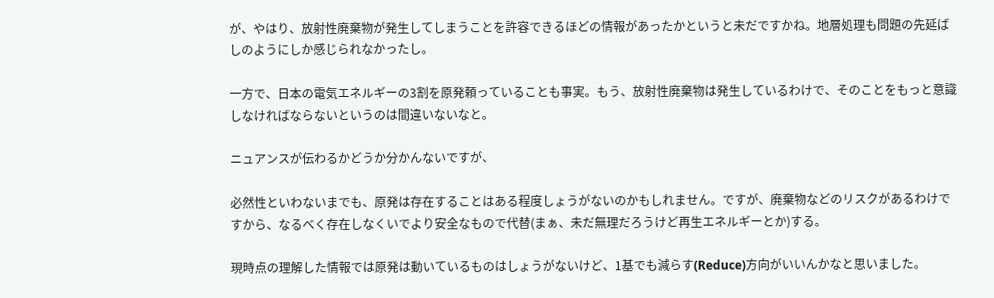が、やはり、放射性廃棄物が発生してしまうことを許容できるほどの情報があったかというと未だですかね。地層処理も問題の先延ばしのようにしか感じられなかったし。

一方で、日本の電気エネルギーの3割を原発頼っていることも事実。もう、放射性廃棄物は発生しているわけで、そのことをもっと意識しなければならないというのは間違いないなと。

ニュアンスが伝わるかどうか分かんないですが、

必然性といわないまでも、原発は存在することはある程度しょうがないのかもしれません。ですが、廃棄物などのリスクがあるわけですから、なるべく存在しなくいでより安全なもので代替(まぁ、未だ無理だろうけど再生エネルギーとか)する。

現時点の理解した情報では原発は動いているものはしょうがないけど、1基でも減らす(Reduce)方向がいいんかなと思いました。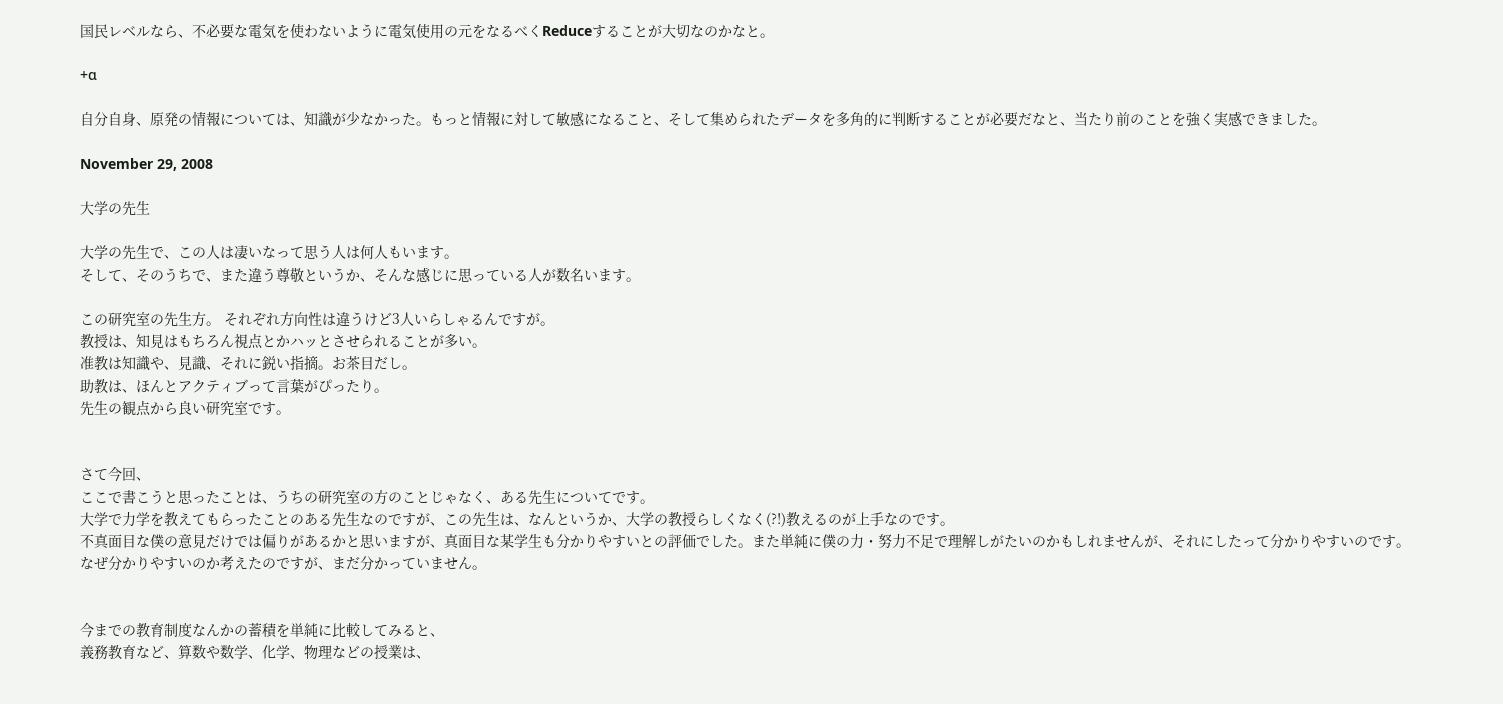国民レベルなら、不必要な電気を使わないように電気使用の元をなるべくReduceすることが大切なのかなと。

+α

自分自身、原発の情報については、知識が少なかった。もっと情報に対して敏感になること、そして集められたデータを多角的に判断することが必要だなと、当たり前のことを強く実感できました。

November 29, 2008

大学の先生

大学の先生で、この人は凄いなって思う人は何人もいます。
そして、そのうちで、また違う尊敬というか、そんな感じに思っている人が数名います。

この研究室の先生方。 それぞれ方向性は違うけど3人いらしゃるんですが。
教授は、知見はもちろん視点とかハッとさせられることが多い。
准教は知識や、見識、それに鋭い指摘。お茶目だし。
助教は、ほんとアクティブって言葉がぴったり。
先生の観点から良い研究室です。


さて今回、
ここで書こうと思ったことは、うちの研究室の方のことじゃなく、ある先生についてです。
大学で力学を教えてもらったことのある先生なのですが、この先生は、なんというか、大学の教授らしくなく(?!)教えるのが上手なのです。
不真面目な僕の意見だけでは偏りがあるかと思いますが、真面目な某学生も分かりやすいとの評価でした。また単純に僕の力・努力不足で理解しがたいのかもしれませんが、それにしたって分かりやすいのです。なぜ分かりやすいのか考えたのですが、まだ分かっていません。


今までの教育制度なんかの蓄積を単純に比較してみると、
義務教育など、算数や数学、化学、物理などの授業は、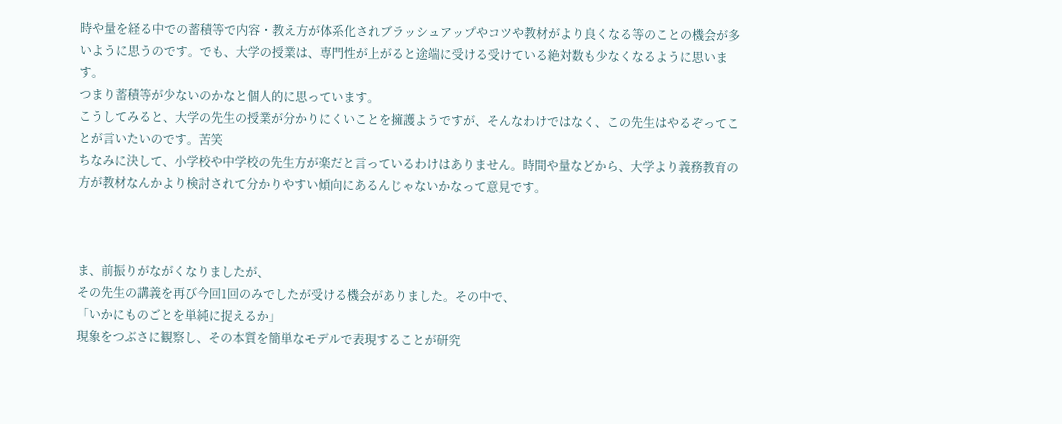時や量を経る中での蓄積等で内容・教え方が体系化されブラッシュアップやコツや教材がより良くなる等のことの機会が多いように思うのです。でも、大学の授業は、専門性が上がると途端に受ける受けている絶対数も少なくなるように思います。
つまり蓄積等が少ないのかなと個人的に思っています。
こうしてみると、大学の先生の授業が分かりにくいことを擁護ようですが、そんなわけではなく、この先生はやるぞってことが言いたいのです。苦笑
ちなみに決して、小学校や中学校の先生方が楽だと言っているわけはありません。時間や量などから、大学より義務教育の方が教材なんかより検討されて分かりやすい傾向にあるんじゃないかなって意見です。



ま、前振りがながくなりましたが、
その先生の講義を再び今回1回のみでしたが受ける機会がありました。その中で、
「いかにものごとを単純に捉えるか」
現象をつぶさに観察し、その本質を簡単なモデルで表現することが研究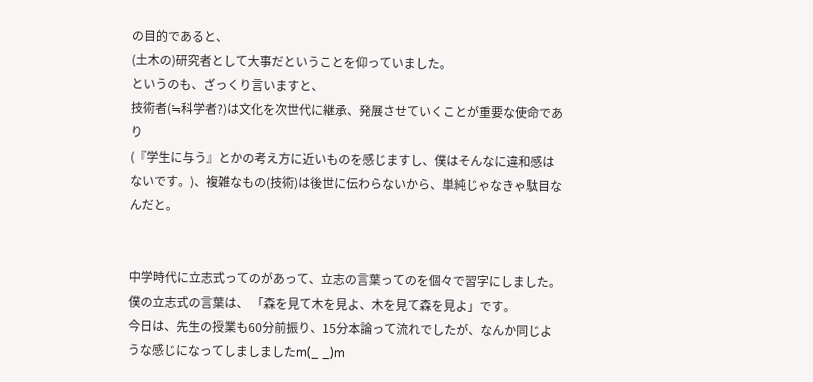の目的であると、
(土木の)研究者として大事だということを仰っていました。
というのも、ざっくり言いますと、
技術者(≒科学者?)は文化を次世代に継承、発展させていくことが重要な使命であり
(『学生に与う』とかの考え方に近いものを感じますし、僕はそんなに違和感はないです。)、複雑なもの(技術)は後世に伝わらないから、単純じゃなきゃ駄目なんだと。


中学時代に立志式ってのがあって、立志の言葉ってのを個々で習字にしました。
僕の立志式の言葉は、 「森を見て木を見よ、木を見て森を見よ」です。
今日は、先生の授業も60分前振り、15分本論って流れでしたが、なんか同じような感じになってしましましたm(_ _)m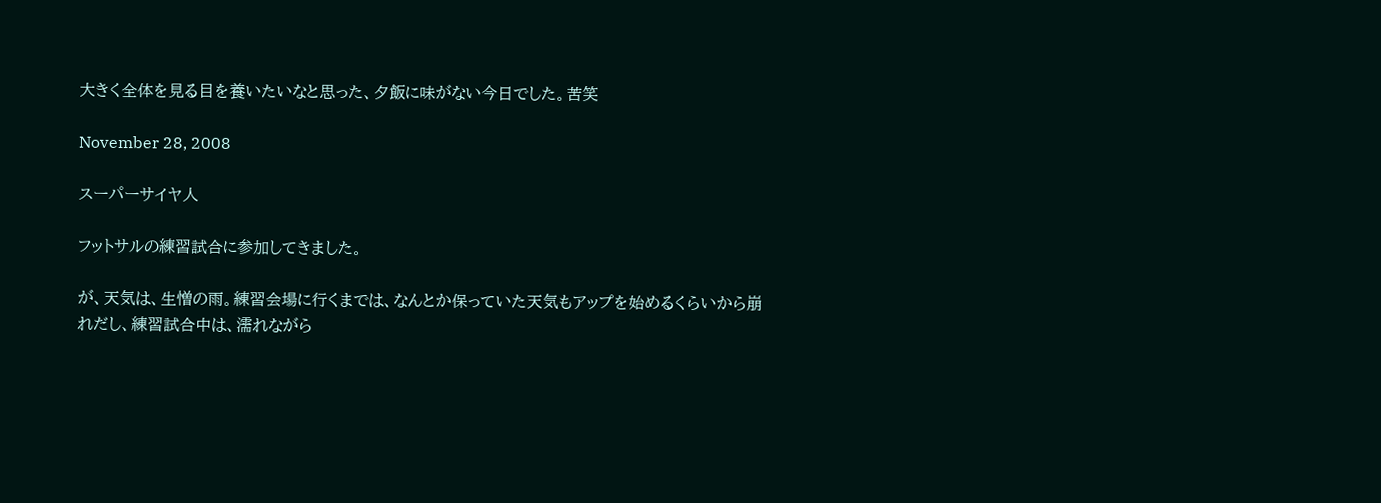大きく全体を見る目を養いたいなと思った、夕飯に味がない今日でした。苦笑

November 28, 2008

スーパーサイヤ人

フットサルの練習試合に参加してきました。

が、天気は、生憎の雨。練習会場に行くまでは、なんとか保っていた天気もアップを始めるくらいから崩れだし、練習試合中は、濡れながら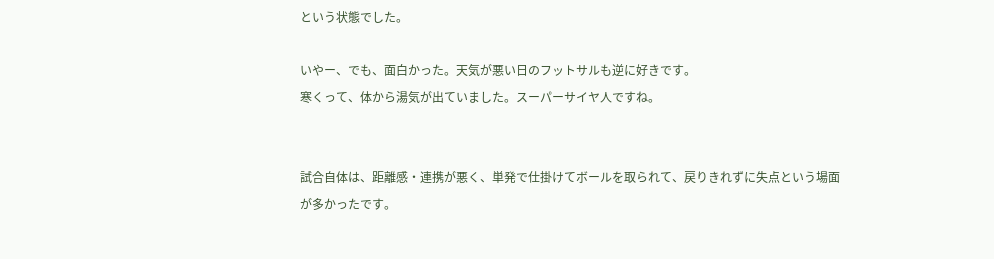という状態でした。

いやー、でも、面白かった。天気が悪い日のフットサルも逆に好きです。
寒くって、体から湯気が出ていました。スーパーサイヤ人ですね。


試合自体は、距離感・連携が悪く、単発で仕掛けてボールを取られて、戻りきれずに失点という場面が多かったです。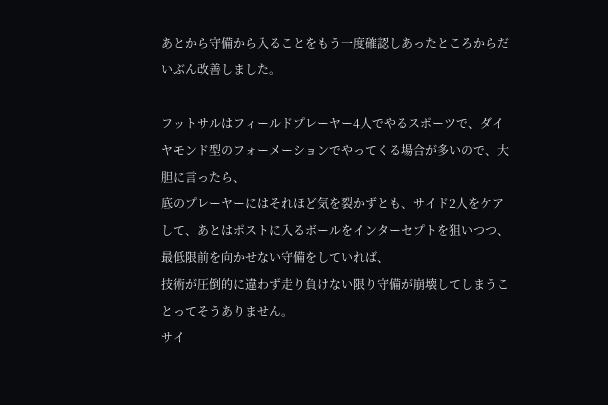あとから守備から入ることをもう一度確認しあったところからだいぶん改善しました。

フットサルはフィールドプレーヤー4人でやるスポーツで、ダイヤモンド型のフォーメーションでやってくる場合が多いので、大胆に言ったら、
底のプレーヤーにはそれほど気を裂かずとも、サイド2人をケアして、あとはポストに入るボールをインターセプトを狙いつつ、最低限前を向かせない守備をしていれば、
技術が圧倒的に違わず走り負けない限り守備が崩壊してしまうことってそうありません。
サイ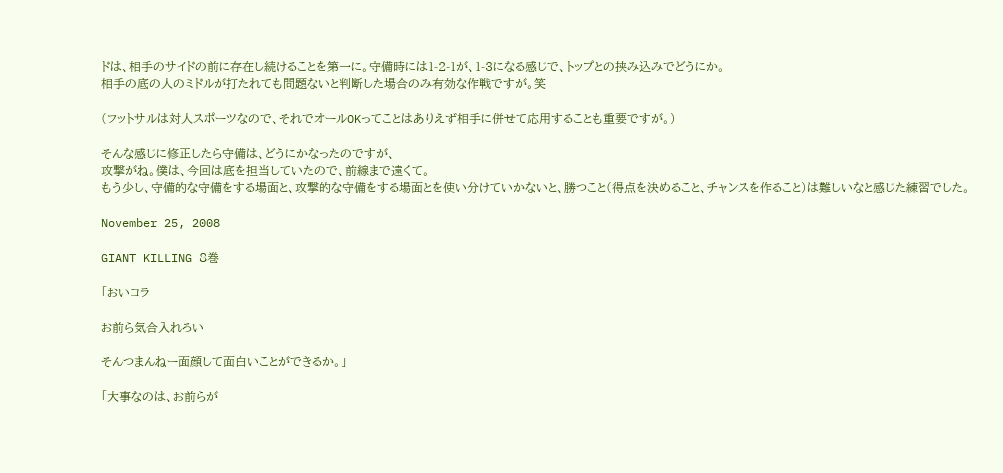ドは、相手のサイドの前に存在し続けることを第一に。守備時には1-2-1が、1-3になる感じで、トップとの挟み込みでどうにか。
相手の底の人のミドルが打たれても問題ないと判断した場合のみ有効な作戦ですが。笑

(フットサルは対人スポーツなので、それでオールOKってことはありえず相手に併せて応用することも重要ですが。)

そんな感じに修正したら守備は、どうにかなったのですが、
攻撃がね。僕は、今回は底を担当していたので、前線まで遠くて。
もう少し、守備的な守備をする場面と、攻撃的な守備をする場面とを使い分けていかないと、勝つこと(得点を決めること、チャンスを作ること)は難しいなと感じた練習でした。

November 25, 2008

GIANT KILLING 8巻

「おいコラ

お前ら気合入れろい

そんつまんねー面顔して面白いことができるか。」

「大事なのは、お前らが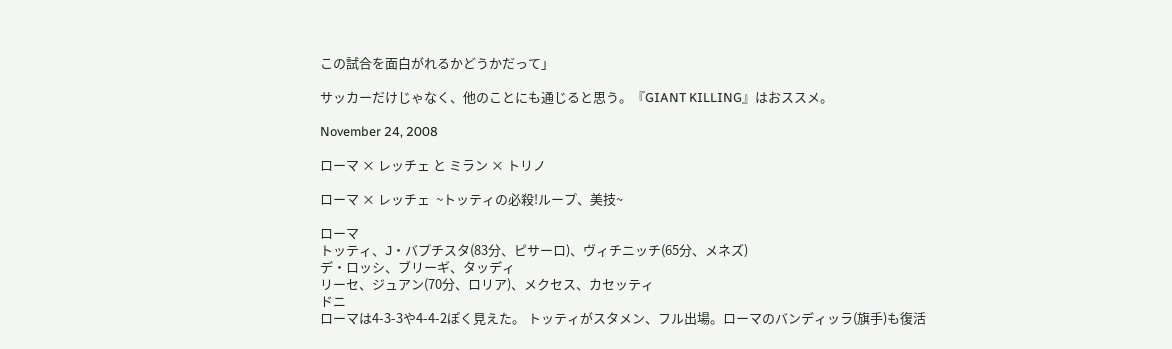この試合を面白がれるかどうかだって」

サッカーだけじゃなく、他のことにも通じると思う。『GIANT KILLING』はおススメ。

November 24, 2008

ローマ × レッチェ と ミラン × トリノ

ローマ × レッチェ  ~トッティの必殺!ループ、美技~

ローマ
トッティ、J・バプチスタ(83分、ピサーロ)、ヴィチニッチ(65分、メネズ)
デ・ロッシ、ブリーギ、タッディ
リーセ、ジュアン(70分、ロリア)、メクセス、カセッティ
ドニ
ローマは4-3-3や4-4-2ぽく見えた。 トッティがスタメン、フル出場。ローマのバンディッラ(旗手)も復活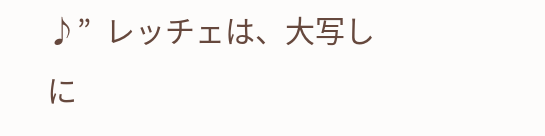♪”  レッチェは、大写しに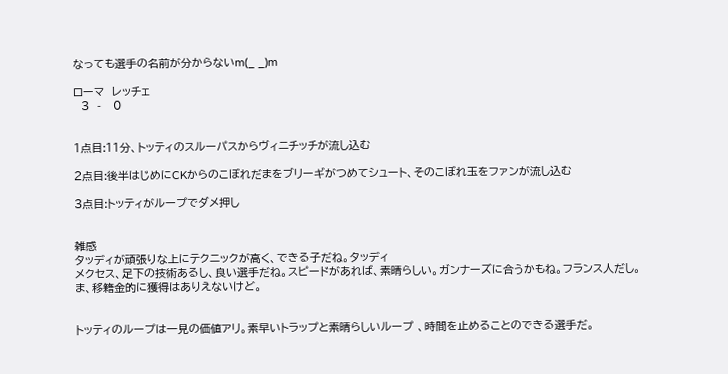なっても選手の名前が分からないm(_ _)m

ローマ  レッチェ
  3  -   0


1点目:11分、トッティのスルーパスからヴィニチッチが流し込む

2点目:後半はじめにCKからのこぼれだまをブリーギがつめてシュート、そのこぼれ玉をファンが流し込む

3点目:トッティがループでダメ押し


雑感
タッディが頑張りな上にテクニックが高く、できる子だね。タッディ
メクセス、足下の技術あるし、良い選手だね。スピードがあれば、素晴らしい。ガンナーズに合うかもね。フランス人だし。ま、移籍金的に獲得はありえないけど。


トッティのループは一見の価値アリ。素早いトラップと素晴らしいループ 、時間を止めることのできる選手だ。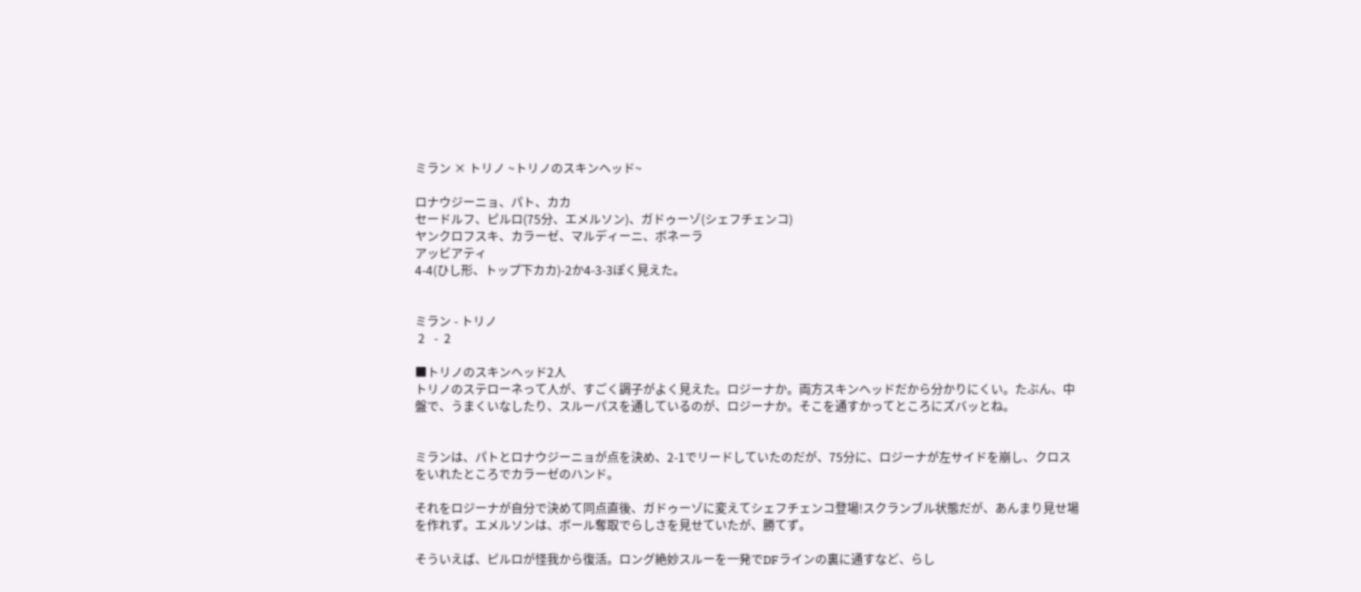ミラン × トリノ ~トリノのスキンヘッド~

ロナウジーニョ、パト、カカ
セードルフ、ピルロ(75分、エメルソン)、ガドゥーゾ(シェフチェンコ)
ヤンクロフスキ、カラーゼ、マルディーニ、ボネーラ
アッビアティ
4-4(ひし形、トップ下カカ)-2か4-3-3ぽく見えた。


ミラン - トリノ
 2   -  2

■トリノのスキンヘッド2人
トリノのステローネって人が、すごく調子がよく見えた。ロジーナか。両方スキンヘッドだから分かりにくい。たぶん、中盤で、うまくいなしたり、スルーパスを通しているのが、ロジーナか。そこを通すかってところにズバッとね。


ミランは、パトとロナウジーニョが点を決め、2-1でリードしていたのだが、75分に、ロジーナが左サイドを崩し、クロスをいれたところでカラーゼのハンド。

それをロジーナが自分で決めて同点直後、ガドゥーゾに変えてシェフチェンコ登場!スクランブル状態だが、あんまり見せ場を作れず。エメルソンは、ボール奪取でらしさを見せていたが、勝てず。

そういえば、ピルロが怪我から復活。ロング絶妙スルーを一発でDFラインの裏に通すなど、らし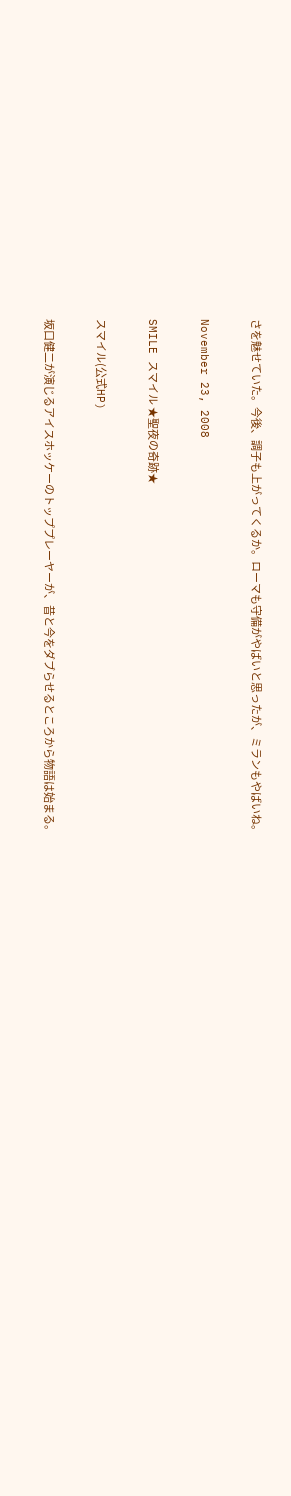さを魅せていた。今後、調子も上がってくるか。ローマも守備がやばいと思ったが、ミランもやばいね。

November 23, 2008

SMILE スマイル ★聖夜の奇跡★

スマイル(公式HP)

坂口健二が演じるアイスホッケーのトッププレーヤーが、昔と今をダブらせるところから物語は始まる。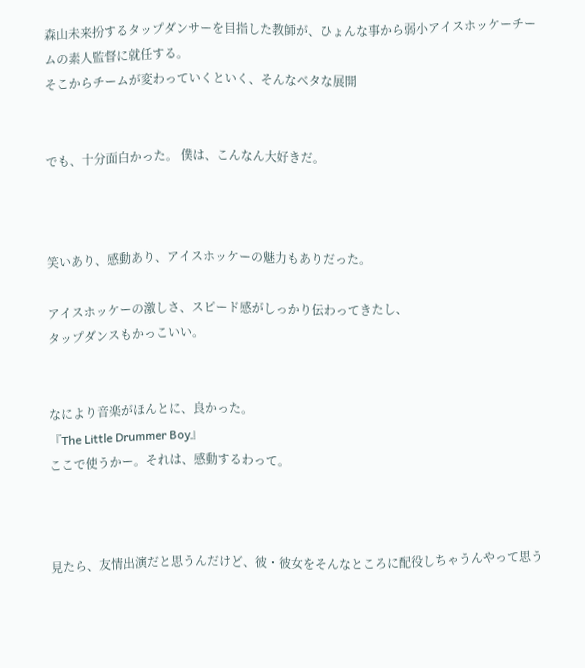森山未来扮するタップダンサーを目指した教師が、ひょんな事から弱小アイスホッケーチームの素人監督に就任する。
そこからチームが変わっていくといく、そんなベタな展開


でも、十分面白かった。 僕は、こんなん大好きだ。



笑いあり、感動あり、アイスホッケーの魅力もありだった。

アイスホッケーの激しさ、スピード感がしっかり伝わってきたし、
タップダンスもかっこいい。


なにより音楽がほんとに、良かった。
『The Little Drummer Boy』
ここで使うかー。それは、感動するわって。



見たら、友情出演だと思うんだけど、彼・彼女をそんなところに配役しちゃうんやって思う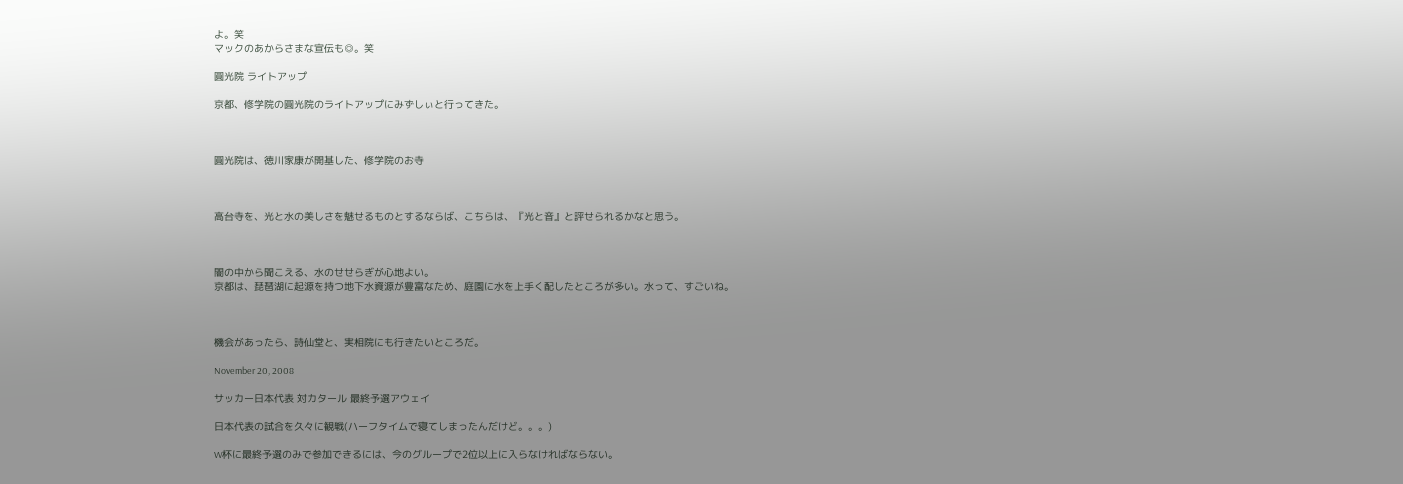よ。笑
マックのあからさまな宣伝も◎。笑

圓光院 ライトアップ

京都、修学院の圓光院のライトアップにみずしぃと行ってきた。



圓光院は、徳川家康が開基した、修学院のお寺



高台寺を、光と水の美しさを魅せるものとするならば、こちらは、『光と音』と評せられるかなと思う。



闇の中から聞こえる、水のせせらぎが心地よい。
京都は、琵琶湖に起源を持つ地下水資源が豊富なため、庭園に水を上手く配したところが多い。水って、すごいね。



機会があったら、詩仙堂と、実相院にも行きたいところだ。

November 20, 2008

サッカー日本代表 対カタール 最終予選アウェイ

日本代表の試合を久々に観戦(ハーフタイムで寝てしまったんだけど。。。)

W杯に最終予選のみで参加できるには、今のグループで2位以上に入らなければならない。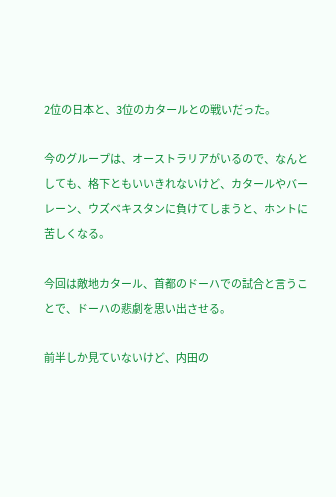2位の日本と、3位のカタールとの戦いだった。

今のグループは、オーストラリアがいるので、なんとしても、格下ともいいきれないけど、カタールやバーレーン、ウズベキスタンに負けてしまうと、ホントに苦しくなる。

今回は敵地カタール、首都のドーハでの試合と言うことで、ドーハの悲劇を思い出させる。

前半しか見ていないけど、内田の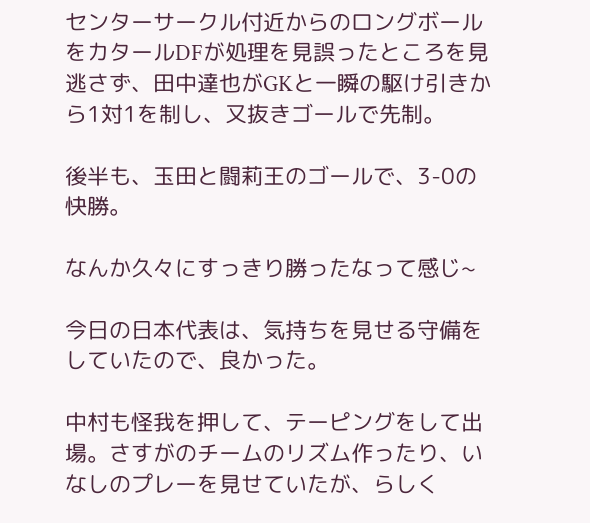センターサークル付近からのロングボールをカタールDFが処理を見誤ったところを見逃さず、田中達也がGKと一瞬の駆け引きから1対1を制し、又抜きゴールで先制。

後半も、玉田と闘莉王のゴールで、3-0の快勝。

なんか久々にすっきり勝ったなって感じ~

今日の日本代表は、気持ちを見せる守備をしていたので、良かった。

中村も怪我を押して、テーピングをして出場。さすがのチームのリズム作ったり、いなしのプレーを見せていたが、らしく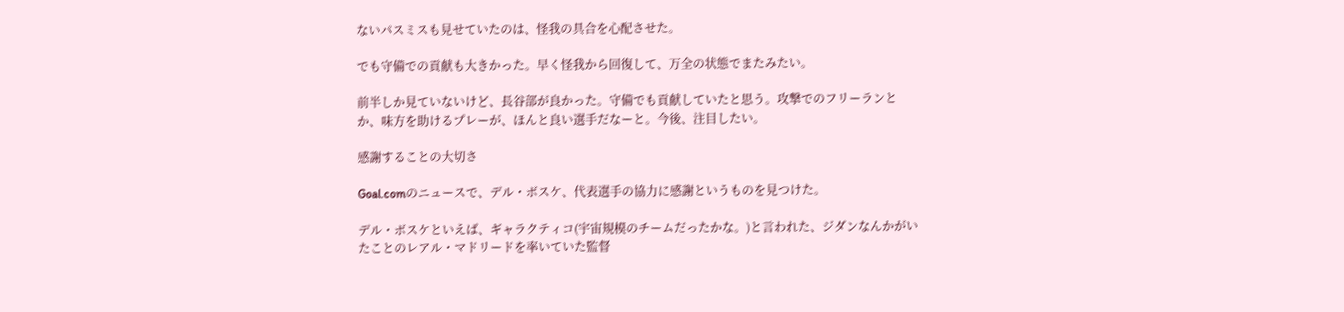ないパスミスも見せていたのは、怪我の具合を心配させた。

でも守備での貢献も大きかった。早く怪我から回復して、万全の状態でまたみたい。

前半しか見ていないけど、長谷部が良かった。守備でも貢献していたと思う。攻撃でのフリーランとか、味方を助けるプレーが、ほんと良い選手だなーと。今後、注目したい。

感謝することの大切さ

Goal.comのニュースで、デル・ボスケ、代表選手の協力に感謝というものを見つけた。

デル・ボスケといえば、ギャラクティコ(宇宙規模のチームだったかな。)と言われた、ジダンなんかがいたことのレアル・マドリードを率いていた監督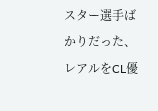スター選手ばかりだった、レアルをCL優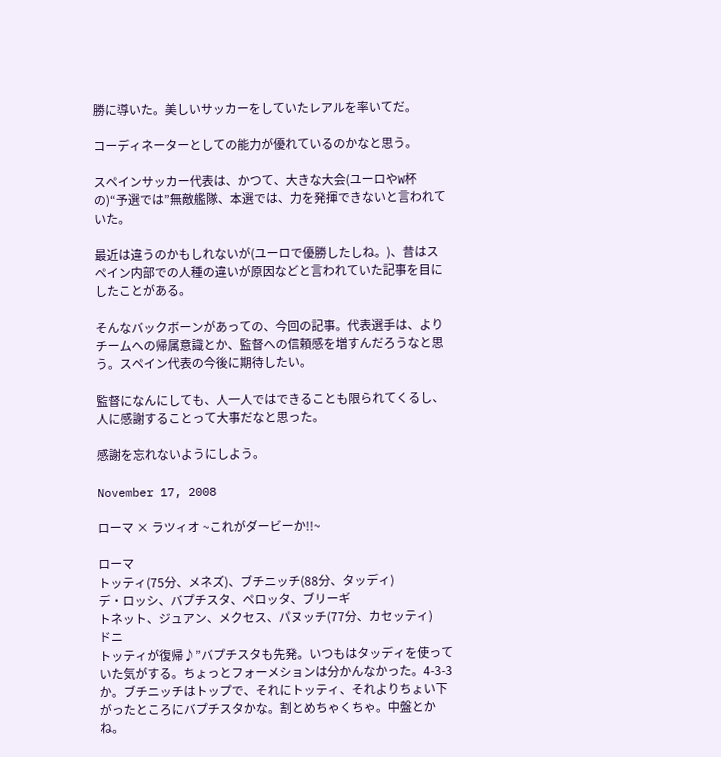勝に導いた。美しいサッカーをしていたレアルを率いてだ。

コーディネーターとしての能力が優れているのかなと思う。

スペインサッカー代表は、かつて、大きな大会(ユーロやW杯の)“予選では”無敵艦隊、本選では、力を発揮できないと言われていた。

最近は違うのかもしれないが(ユーロで優勝したしね。)、昔はスペイン内部での人種の違いが原因などと言われていた記事を目にしたことがある。

そんなバックボーンがあっての、今回の記事。代表選手は、よりチームへの帰属意識とか、監督への信頼感を増すんだろうなと思う。スペイン代表の今後に期待したい。

監督になんにしても、人一人ではできることも限られてくるし、人に感謝することって大事だなと思った。

感謝を忘れないようにしよう。

November 17, 2008

ローマ × ラツィオ ~これがダービーか!!~

ローマ
トッティ(75分、メネズ)、ブチニッチ(88分、タッディ)
デ・ロッシ、バプチスタ、ペロッタ、ブリーギ
トネット、ジュアン、メクセス、パヌッチ(77分、カセッティ)
ドニ
トッティが復帰♪”バプチスタも先発。いつもはタッディを使っていた気がする。ちょっとフォーメションは分かんなかった。4-3-3か。ブチニッチはトップで、それにトッティ、それよりちょい下がったところにバプチスタかな。割とめちゃくちゃ。中盤とかね。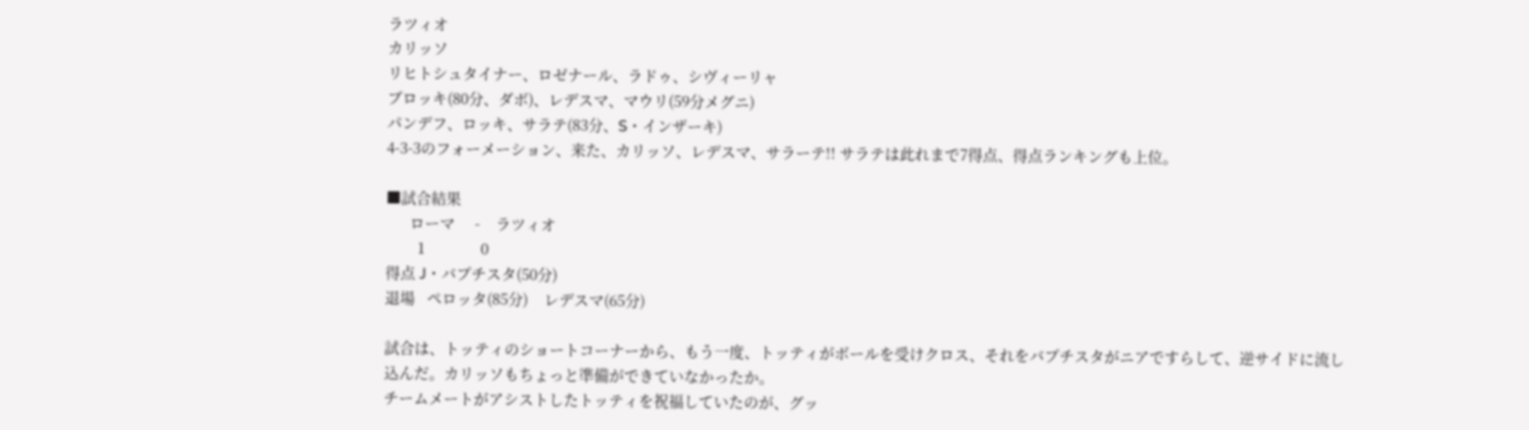ラツィオ
カリッソ
リヒトシュタイナー、ロゼナール、ラドゥ、シヴィーリャ
ブロッキ(80分、ダボ)、レデスマ、マウリ(59分メグニ)
パンデフ、ロッキ、サラテ(83分、S・インザーキ)
4-3-3のフォーメーション、来た、カリッソ、レデスマ、サラーテ!! サラテは此れまで7得点、得点ランキングも上位。

■試合結果
      ローマ     -    ラツィオ
        1              0
得点 J・バプチスタ(50分)
退場   ペロッタ(85分)    レデスマ(65分)

試合は、トッティのショートコーナーから、もう一度、トッティがボールを受けクロス、それをバプチスタがニアですらして、逆サイドに流し込んだ。カリッソもちょっと準備ができていなかったか。
チームメートがアシストしたトッティを祝福していたのが、グッ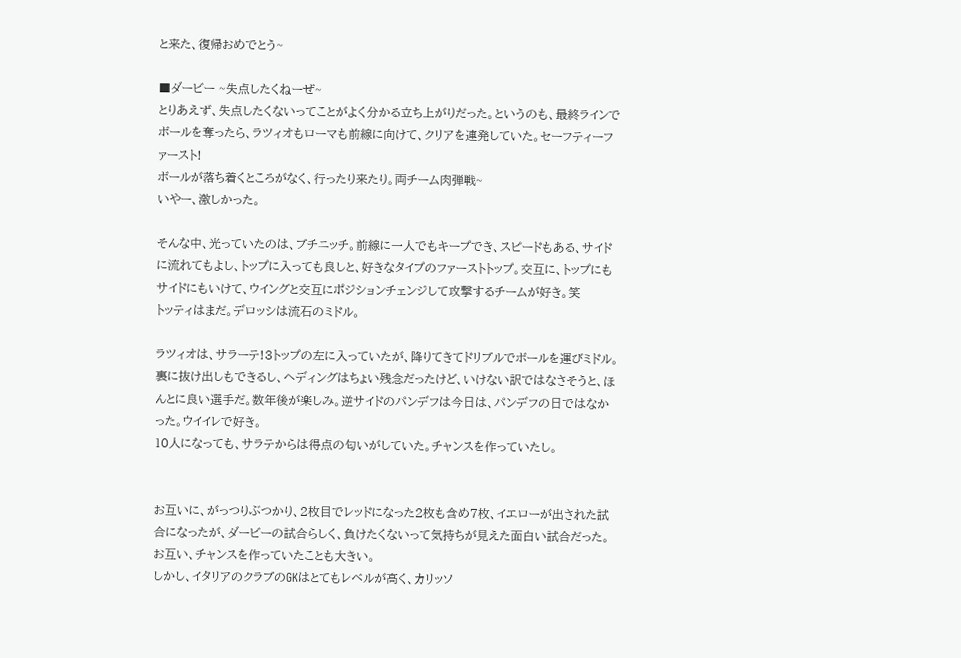と来た、復帰おめでとう~

■ダービー ~失点したくねーぜ~
とりあえず、失点したくないってことがよく分かる立ち上がりだった。というのも、最終ラインでボールを奪ったら、ラツィオもローマも前線に向けて、クリアを連発していた。セーフティーファースト!
ボールが落ち着くところがなく、行ったり来たり。両チーム肉弾戦~
いやー、激しかった。

そんな中、光っていたのは、ブチニッチ。前線に一人でもキープでき、スピードもある、サイドに流れてもよし、トップに入っても良しと、好きなタイプのファーストトップ。交互に、トップにもサイドにもいけて、ウイングと交互にポジションチェンジして攻撃するチームが好き。笑
トッティはまだ。デロッシは流石のミドル。

ラツィオは、サラーテ!3トップの左に入っていたが、降りてきてドリブルでボールを運びミドル。裏に抜け出しもできるし、ヘディングはちょい残念だったけど、いけない訳ではなさそうと、ほんとに良い選手だ。数年後が楽しみ。逆サイドのパンデフは今日は、パンデフの日ではなかった。ウイイレで好き。
10人になっても、サラテからは得点の匂いがしていた。チャンスを作っていたし。


お互いに、がっつりぶつかり、2枚目でレッドになった2枚も含め7枚、イエローが出された試合になったが、ダービーの試合らしく、負けたくないって気持ちが見えた面白い試合だった。お互い、チャンスを作っていたことも大きい。
しかし、イタリアのクラブのGKはとてもレベルが高く、カリッソ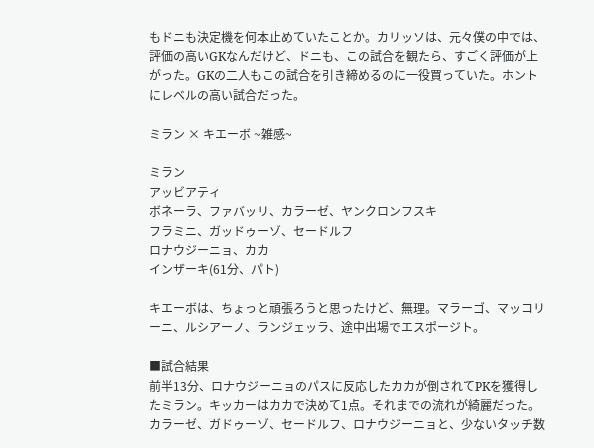もドニも決定機を何本止めていたことか。カリッソは、元々僕の中では、評価の高いGKなんだけど、ドニも、この試合を観たら、すごく評価が上がった。GKの二人もこの試合を引き締めるのに一役買っていた。ホントにレベルの高い試合だった。

ミラン × キエーボ ~雑感~

ミラン
アッビアティ
ボネーラ、ファバッリ、カラーゼ、ヤンクロンフスキ
フラミニ、ガッドゥーゾ、セードルフ
ロナウジーニョ、カカ
インザーキ(61分、パト)

キエーボは、ちょっと頑張ろうと思ったけど、無理。マラーゴ、マッコリーニ、ルシアーノ、ランジェッラ、途中出場でエスポージト。

■試合結果
前半13分、ロナウジーニョのパスに反応したカカが倒されてPKを獲得したミラン。キッカーはカカで決めて1点。それまでの流れが綺麗だった。カラーゼ、ガドゥーゾ、セードルフ、ロナウジーニョと、少ないタッチ数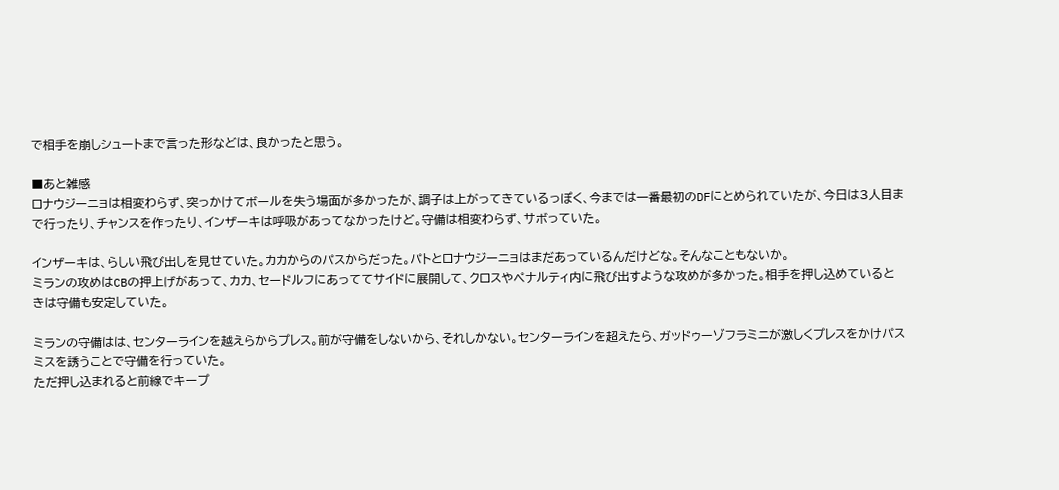で相手を崩しシュートまで言った形などは、良かったと思う。

■あと雑感
ロナウジーニョは相変わらず、突っかけてボールを失う場面が多かったが、調子は上がってきているっぽく、今までは一番最初のDFにとめられていたが、今日は3人目まで行ったり、チャンスを作ったり、インザーキは呼吸があってなかったけど。守備は相変わらず、サボっていた。

インザーキは、らしい飛び出しを見せていた。カカからのパスからだった。パトとロナウジーニョはまだあっているんだけどな。そんなこともないか。
ミランの攻めはCBの押上げがあって、カカ、セードルフにあっててサイドに展開して、クロスやペナルティ内に飛び出すような攻めが多かった。相手を押し込めているときは守備も安定していた。

ミランの守備はは、センターラインを越えらからプレス。前が守備をしないから、それしかない。センターラインを超えたら、ガッドゥーゾフラミニが激しくプレスをかけパスミスを誘うことで守備を行っていた。
ただ押し込まれると前線でキープ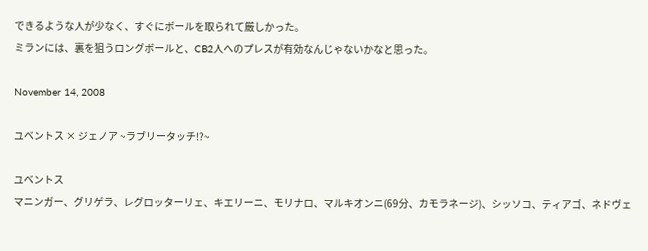できるような人が少なく、すぐにボールを取られて厳しかった。
ミランには、裏を狙うロングボールと、CB2人へのプレスが有効なんじゃないかなと思った。

November 14, 2008

ユベントス × ジェノア ~ラブリータッチ!?~

ユベントス
マニンガー、グリゲラ、レグロッターリェ、キエリーニ、モリナロ、マルキオンニ(69分、カモラネージ)、シッソコ、ティアゴ、ネドヴェ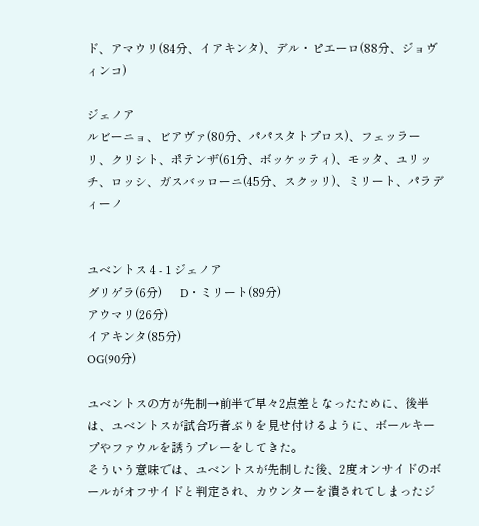ド、アマウリ(84分、イアキンタ)、デル・ピエーロ(88分、ジョヴィンコ)

ジェノア
ルビーニョ、ビアヴァ(80分、パパスタトプロス)、フェッラーリ、クリシト、ポテンザ(61分、ボッケッティ)、モッタ、ユリッチ、ロッシ、ガスバッローニ(45分、スクッリ)、ミリート、パラディーノ


ユベントス 4 - 1 ジェノア
グリゲラ(6分)      D・ミリート(89分)
アウマリ(26分)
イアキンタ(85分)
OG(90分)

ユベントスの方が先制→前半で早々2点差となったために、後半は、ユベントスが試合巧者ぶりを見せ付けるように、ボールキープやファウルを誘うプレーをしてきた。
そういう意味では、ユベントスが先制した後、2度オンサイドのボールがオフサイドと判定され、カウンターを潰されてしまったジ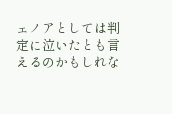ェノアとしては判定に泣いたとも言えるのかもしれな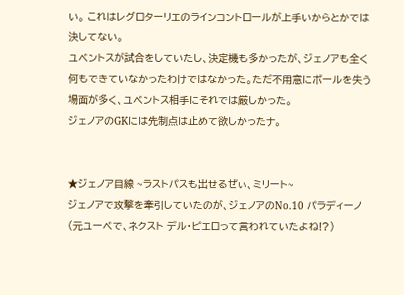い。 これはレグロターリエのラインコントロールが上手いからとかでは決してない。
ユベントスが試合をしていたし、決定機も多かったが、ジェノアも全く何もできていなかったわけではなかった。ただ不用意にボールを失う場面が多く、ユベントス相手にそれでは厳しかった。
ジェノアのGKには先制点は止めて欲しかったナ。


★ジェノア目線 ~ラストパスも出せるぜぃ、ミリート~
ジェノアで攻撃を牽引していたのが、ジェノアのNo.10 パラディーノ(元ユーベで、ネクスト デル・ピエロって言われていたよね!?)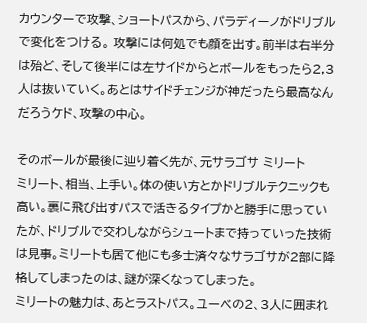カウンターで攻撃、ショートパスから、パラディーノがドリブルで変化をつける。 攻撃には何処でも顔を出す。前半は右半分は殆ど、そして後半には左サイドからとボールをもったら2,3人は抜いていく。あとはサイドチェンジが神だったら最高なんだろうケド、攻撃の中心。

そのボールが最後に辿り着く先が、元サラゴサ ミリート
ミリート、相当、上手い。体の使い方とかドリブルテクニックも高い。裏に飛び出すパスで活きるタイプかと勝手に思っていたが、ドリブルで交わしながらシュートまで持っていった技術は見事。ミリートも居て他にも多士済々なサラゴサが2部に降格してしまったのは、謎が深くなってしまった。
ミリートの魅力は、あとラストパス。ユーベの2、3人に囲まれ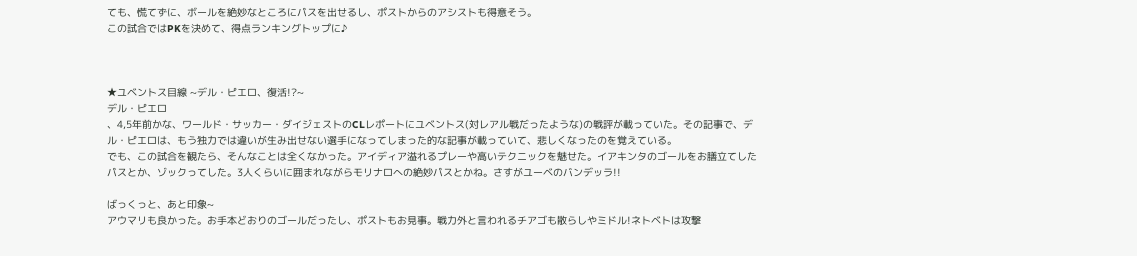ても、慌てずに、ボールを絶妙なところにパスを出せるし、ポストからのアシストも得意そう。
この試合ではPKを決めて、得点ランキングトップに♪



★ユベントス目線 ~デル・ピエロ、復活!?~
デル・ピエロ
、4,5年前かな、ワールド・サッカー・ダイジェストのCLレポートにユベントス(対レアル戦だったような)の戦評が載っていた。その記事で、デル・ピエロは、もう独力では違いが生み出せない選手になってしまった的な記事が載っていて、悲しくなったのを覚えている。
でも、この試合を観たら、そんなことは全くなかった。アイディア溢れるプレーや高いテクニックを魅せた。イアキンタのゴールをお膳立てしたパスとか、ゾックってした。3人くらいに囲まれながらモリナロへの絶妙パスとかね。さすがユーベのバンデッラ!!

ばっくっと、あと印象~
アウマリも良かった。お手本どおりのゴールだったし、ポストもお見事。戦力外と言われるチアゴも散らしやミドル!ネトベトは攻撃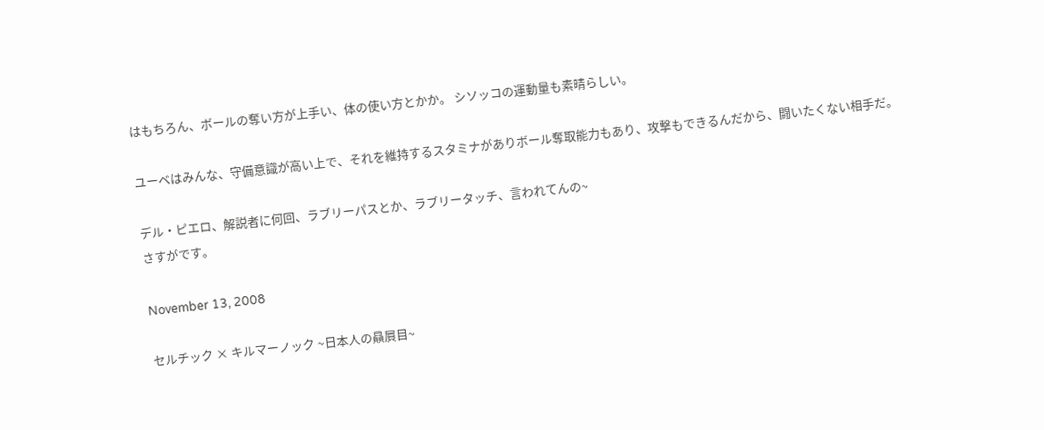はもちろん、ボールの奪い方が上手い、体の使い方とかか。 シソッコの運動量も素晴らしい。

ユーベはみんな、守備意識が高い上で、それを維持するスタミナがありボール奪取能力もあり、攻撃もできるんだから、闘いたくない相手だ。

デル・ピエロ、解説者に何回、ラブリーパスとか、ラブリータッチ、言われてんの~
さすがです。

November 13, 2008

セルチック × キルマーノック ~日本人の贔屓目~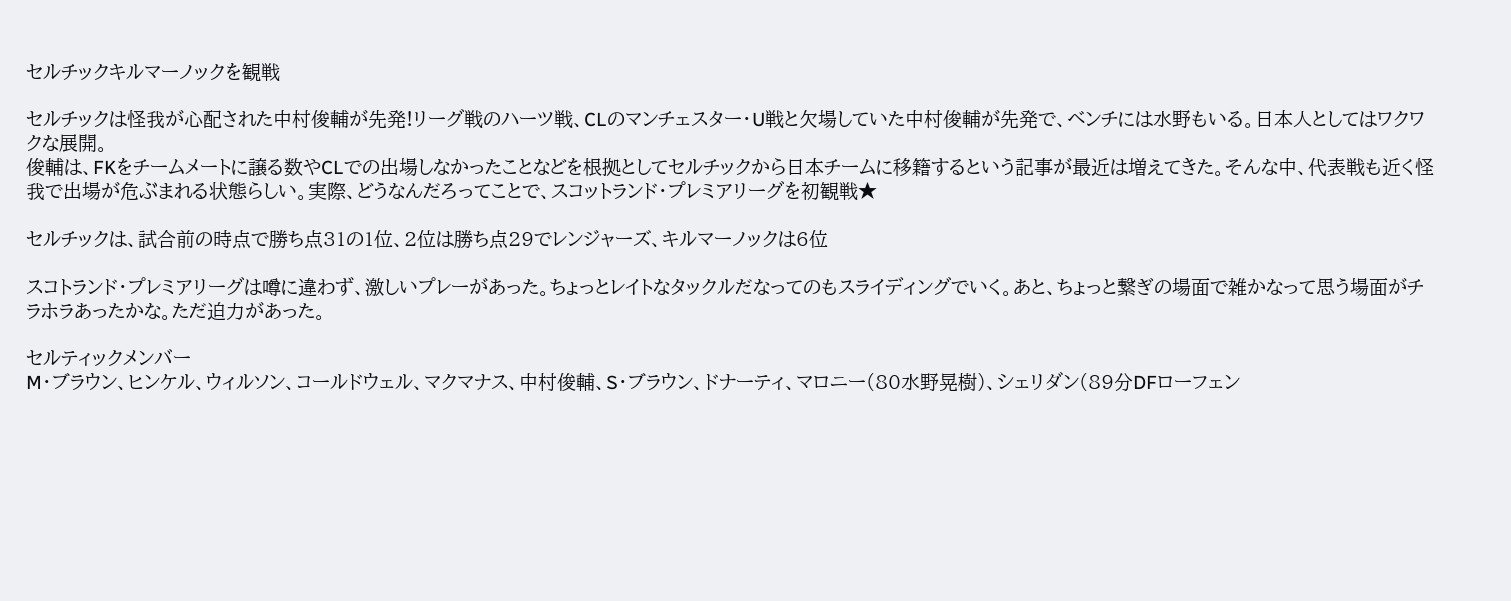セルチックキルマーノックを観戦

セルチックは怪我が心配された中村俊輔が先発!リーグ戦のハーツ戦、CLのマンチェスター・U戦と欠場していた中村俊輔が先発で、ベンチには水野もいる。日本人としてはワクワクな展開。
俊輔は、FKをチームメートに譲る数やCLでの出場しなかったことなどを根拠としてセルチックから日本チームに移籍するという記事が最近は増えてきた。そんな中、代表戦も近く怪我で出場が危ぶまれる状態らしい。実際、どうなんだろってことで、スコットランド・プレミアリーグを初観戦★

セルチックは、試合前の時点で勝ち点31の1位、2位は勝ち点29でレンジャーズ、キルマーノックは6位

スコトランド・プレミアリーグは噂に違わず、激しいプレーがあった。ちょっとレイトなタックルだなってのもスライディングでいく。あと、ちょっと繋ぎの場面で雑かなって思う場面がチラホラあったかな。ただ迫力があった。

セルティックメンバー
M・ブラウン、ヒンケル、ウィルソン、コールドウェル、マクマナス、中村俊輔、S・ブラウン、ドナーティ、マロニー(80水野晃樹)、シェリダン(89分DFローフェン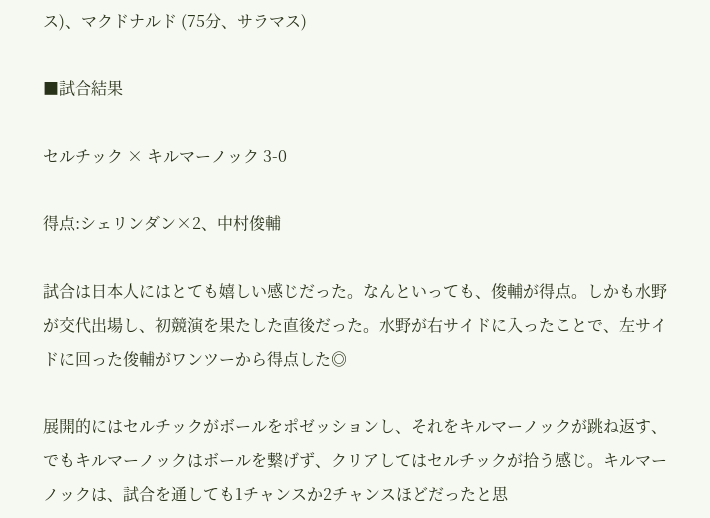ス)、マクドナルド (75分、サラマス)

■試合結果

セルチック × キルマーノック 3-0

得点:シェリンダン×2、中村俊輔

試合は日本人にはとても嬉しい感じだった。なんといっても、俊輔が得点。しかも水野が交代出場し、初競演を果たした直後だった。水野が右サイドに入ったことで、左サイドに回った俊輔がワンツーから得点した◎

展開的にはセルチックがボールをポゼッションし、それをキルマーノックが跳ね返す、でもキルマーノックはボールを繋げず、クリアしてはセルチックが拾う感じ。キルマーノックは、試合を通しても1チャンスか2チャンスほどだったと思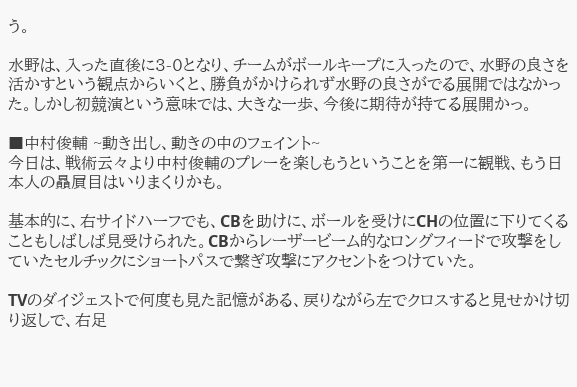う。

水野は、入った直後に3-0となり、チームがボールキープに入ったので、水野の良さを活かすという観点からいくと、勝負がかけられず水野の良さがでる展開ではなかった。しかし初競演という意味では、大きな一歩、今後に期待が持てる展開かっ。

■中村俊輔 ~動き出し、動きの中のフェイント~
今日は、戦術云々より中村俊輔のプレーを楽しもうということを第一に観戦、もう日本人の贔屓目はいりまくりかも。

基本的に、右サイドハーフでも、CBを助けに、ボールを受けにCHの位置に下りてくることもしばしば見受けられた。CBからレーザービーム的なロングフィードで攻撃をしていたセルチックにショートパスで繋ぎ攻撃にアクセントをつけていた。

TVのダイジェストで何度も見た記憶がある、戻りながら左でクロスすると見せかけ切り返しで、右足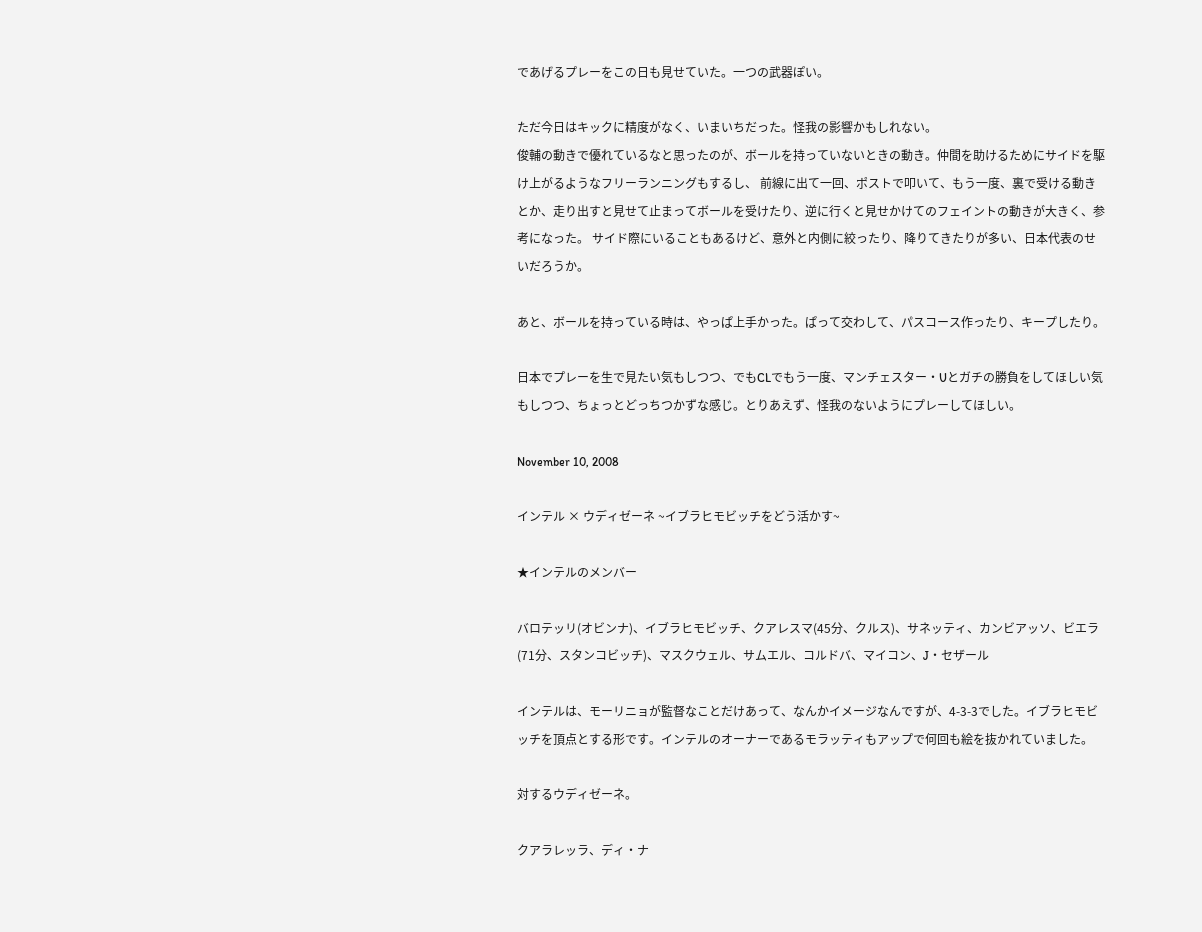であげるプレーをこの日も見せていた。一つの武器ぽい。

ただ今日はキックに精度がなく、いまいちだった。怪我の影響かもしれない。
俊輔の動きで優れているなと思ったのが、ボールを持っていないときの動き。仲間を助けるためにサイドを駆け上がるようなフリーランニングもするし、 前線に出て一回、ポストで叩いて、もう一度、裏で受ける動きとか、走り出すと見せて止まってボールを受けたり、逆に行くと見せかけてのフェイントの動きが大きく、参考になった。 サイド際にいることもあるけど、意外と内側に絞ったり、降りてきたりが多い、日本代表のせいだろうか。

あと、ボールを持っている時は、やっぱ上手かった。ぱって交わして、パスコース作ったり、キープしたり。

日本でプレーを生で見たい気もしつつ、でもCLでもう一度、マンチェスター・Uとガチの勝負をしてほしい気もしつつ、ちょっとどっちつかずな感じ。とりあえず、怪我のないようにプレーしてほしい。

November 10, 2008

インテル × ウディゼーネ ~イブラヒモビッチをどう活かす~

★インテルのメンバー

バロテッリ(オビンナ)、イブラヒモビッチ、クアレスマ(45分、クルス)、サネッティ、カンビアッソ、ビエラ(71分、スタンコビッチ)、マスクウェル、サムエル、コルドバ、マイコン、J・セザール

インテルは、モーリニョが監督なことだけあって、なんかイメージなんですが、4-3-3でした。イブラヒモビッチを頂点とする形です。インテルのオーナーであるモラッティもアップで何回も絵を抜かれていました。

対するウディゼーネ。

クアラレッラ、ディ・ナ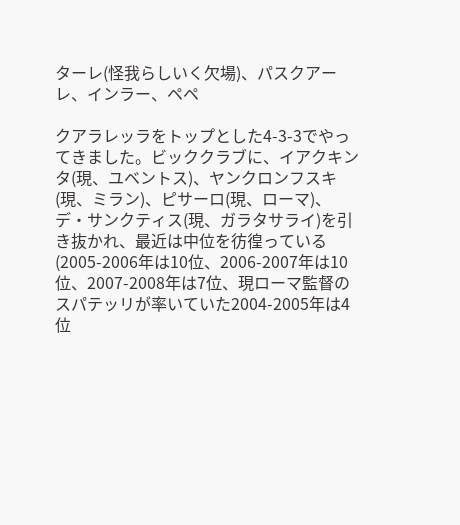ターレ(怪我らしいく欠場)、パスクアーレ、インラー、ペペ

クアラレッラをトップとした4-3-3でやってきました。ビッククラブに、イアクキンタ(現、ユベントス)、ヤンクロンフスキ(現、ミラン)、ピサーロ(現、ローマ)、デ・サンクティス(現、ガラタサライ)を引き抜かれ、最近は中位を彷徨っている(2005-2006年は10位、2006-2007年は10位、2007-2008年は7位、現ローマ監督のスパテッリが率いていた2004-2005年は4位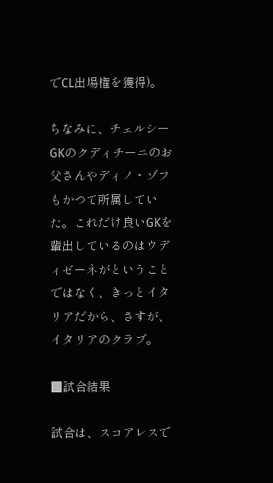でCL出場権を獲得)。

ちなみに、チェルシーGKのクディチーニのお父さんやディノ・ゾフもかつて所属していた。これだけ良いGKを輩出しているのはウディゼーネがということではなく、きっとイタリアだから、さすが、イタリアのクラブ。

■試合結果

試合は、スコアレスで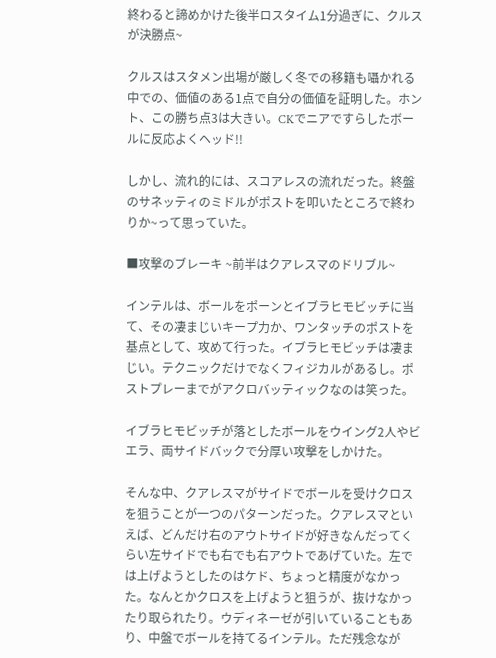終わると諦めかけた後半ロスタイム1分過ぎに、クルスが決勝点~

クルスはスタメン出場が厳しく冬での移籍も囁かれる中での、価値のある1点で自分の価値を証明した。ホント、この勝ち点3は大きい。CKでニアですらしたボールに反応よくヘッド!!

しかし、流れ的には、スコアレスの流れだった。終盤のサネッティのミドルがポストを叩いたところで終わりか~って思っていた。

■攻撃のブレーキ ~前半はクアレスマのドリブル~

インテルは、ボールをポーンとイブラヒモビッチに当て、その凄まじいキープ力か、ワンタッチのポストを基点として、攻めて行った。イブラヒモビッチは凄まじい。テクニックだけでなくフィジカルがあるし。ポストプレーまでがアクロバッティックなのは笑った。

イブラヒモビッチが落としたボールをウイング2人やビエラ、両サイドバックで分厚い攻撃をしかけた。

そんな中、クアレスマがサイドでボールを受けクロスを狙うことが一つのパターンだった。クアレスマといえば、どんだけ右のアウトサイドが好きなんだってくらい左サイドでも右でも右アウトであげていた。左では上げようとしたのはケド、ちょっと精度がなかった。なんとかクロスを上げようと狙うが、抜けなかったり取られたり。ウディネーゼが引いていることもあり、中盤でボールを持てるインテル。ただ残念なが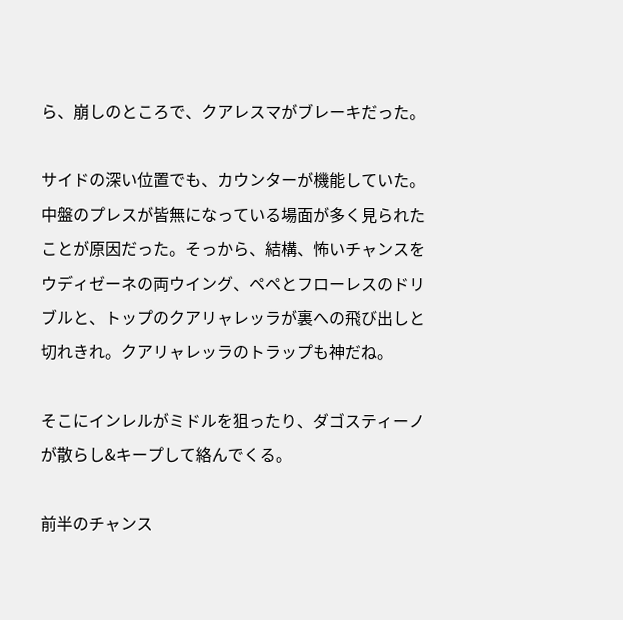ら、崩しのところで、クアレスマがブレーキだった。

サイドの深い位置でも、カウンターが機能していた。中盤のプレスが皆無になっている場面が多く見られたことが原因だった。そっから、結構、怖いチャンスをウディゼーネの両ウイング、ペペとフローレスのドリブルと、トップのクアリャレッラが裏への飛び出しと切れきれ。クアリャレッラのトラップも神だね。

そこにインレルがミドルを狙ったり、ダゴスティーノが散らし&キープして絡んでくる。

前半のチャンス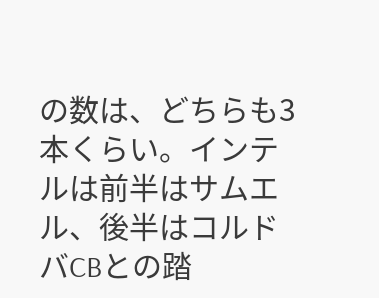の数は、どちらも3本くらい。インテルは前半はサムエル、後半はコルドバCBとの踏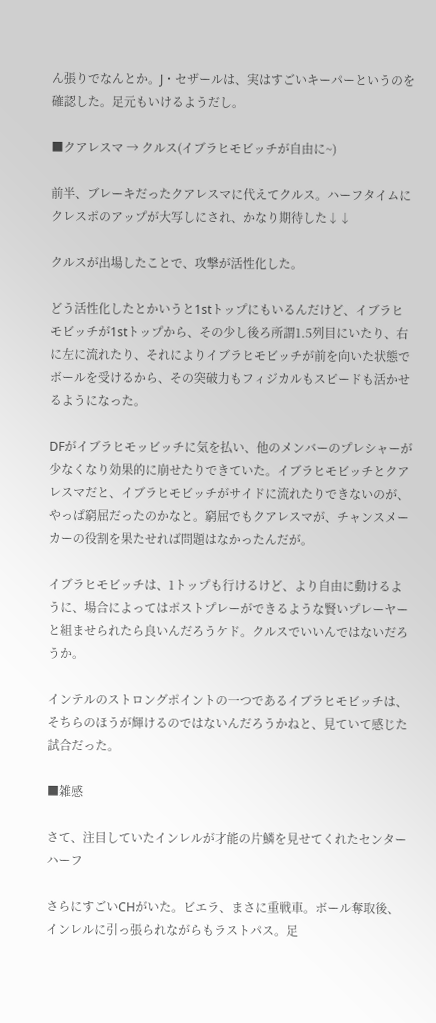ん張りでなんとか。J・セザールは、実はすごいキーパーというのを確認した。足元もいけるようだし。

■クアレスマ → クルス(イブラヒモビッチが自由に~)

前半、ブレーキだったクアレスマに代えてクルス。ハーフタイムにクレスポのアップが大写しにされ、かなり期待した↓↓

クルスが出場したことで、攻撃が活性化した。

どう活性化したとかいうと1stトップにもいるんだけど、イブラヒモビッチが1stトップから、その少し後ろ所謂1.5列目にいたり、右に左に流れたり、それによりイブラヒモビッチが前を向いた状態でボールを受けるから、その突破力もフィジカルもスピードも活かせるようになった。

DFがイブラヒモッビッチに気を払い、他のメンバーのプレシャーが少なくなり効果的に崩せたりできていた。イブラヒモビッチとクアレスマだと、イブラヒモビッチがサイドに流れたりできないのが、やっぱ窮屈だったのかなと。窮屈でもクアレスマが、チャンスメーカーの役割を果たせれば問題はなかったんだが。

イブラヒモビッチは、1トップも行けるけど、より自由に動けるように、場合によってはポストプレーができるような賢いプレーヤーと組ませられたら良いんだろうケド。クルスでいいんではないだろうか。

インテルのストロングポイントの一つであるイブラヒモビッチは、そちらのほうが輝けるのではないんだろうかねと、見ていて感じた試合だった。

■雑感

さて、注目していたインレルが才能の片鱗を見せてくれたセンターハーフ

さらにすごいCHがいた。ビエラ、まさに重戦車。ボール奪取後、インレルに引っ張られながらもラストパス。足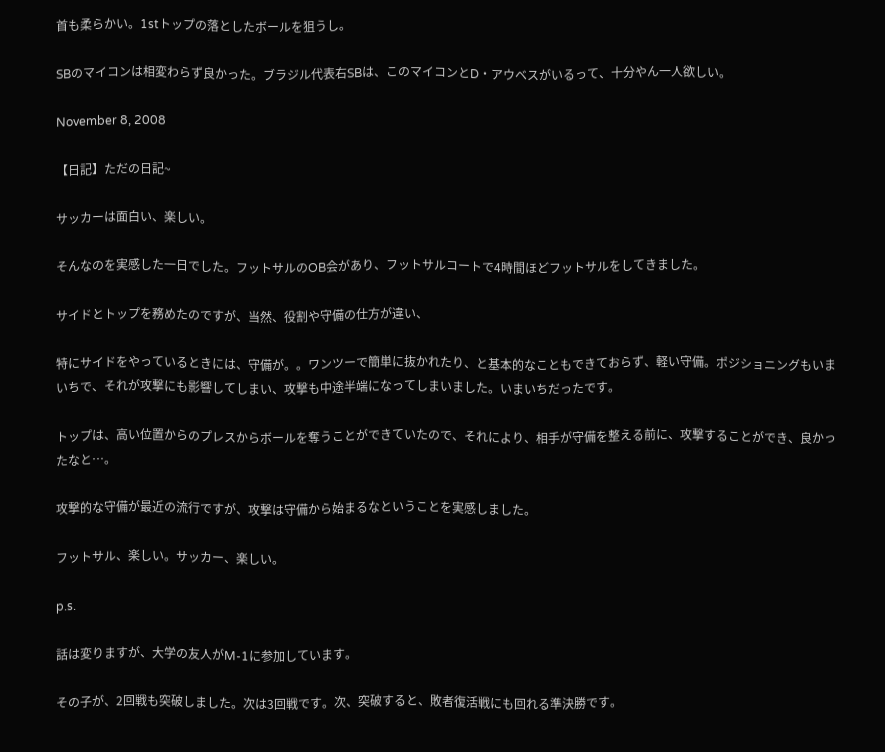首も柔らかい。1stトップの落としたボールを狙うし。

SBのマイコンは相変わらず良かった。ブラジル代表右SBは、このマイコンとD・アウベスがいるって、十分やん一人欲しい。

November 8, 2008

【日記】ただの日記~

サッカーは面白い、楽しい。

そんなのを実感した一日でした。フットサルのOB会があり、フットサルコートで4時間ほどフットサルをしてきました。

サイドとトップを務めたのですが、当然、役割や守備の仕方が違い、

特にサイドをやっているときには、守備が。。ワンツーで簡単に抜かれたり、と基本的なこともできておらず、軽い守備。ポジショニングもいまいちで、それが攻撃にも影響してしまい、攻撃も中途半端になってしまいました。いまいちだったです。

トップは、高い位置からのプレスからボールを奪うことができていたので、それにより、相手が守備を整える前に、攻撃することができ、良かったなと…。

攻撃的な守備が最近の流行ですが、攻撃は守備から始まるなということを実感しました。

フットサル、楽しい。サッカー、楽しい。

p.s.

話は変りますが、大学の友人がM-1に参加しています。

その子が、2回戦も突破しました。次は3回戦です。次、突破すると、敗者復活戦にも回れる準決勝です。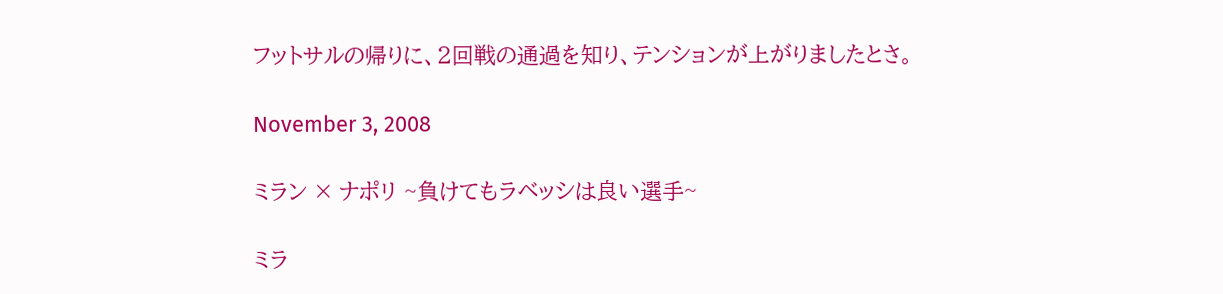フットサルの帰りに、2回戦の通過を知り、テンションが上がりましたとさ。

November 3, 2008

ミラン × ナポリ ~負けてもラベッシは良い選手~

ミラ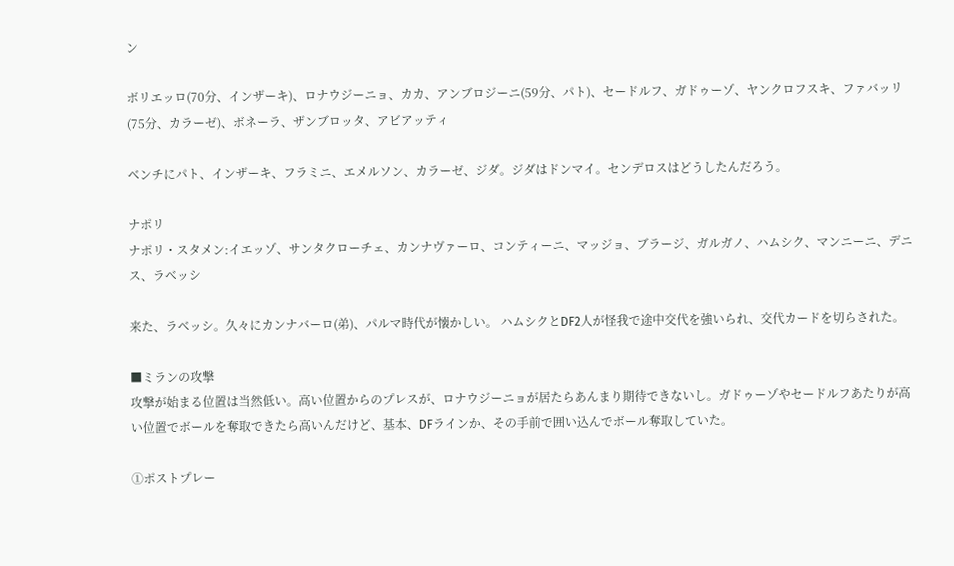ン

ボリエッロ(70分、インザーキ)、ロナウジーニョ、カカ、アンブロジーニ(59分、パト)、セードルフ、ガドゥーゾ、ヤンクロフスキ、ファバッリ(75分、カラーゼ)、ボネーラ、ザンブロッタ、アビアッティ

ベンチにパト、インザーキ、フラミニ、エメルソン、カラーゼ、ジダ。ジダはドンマイ。センデロスはどうしたんだろう。

ナポリ
ナポリ・スタメン:イエッゾ、サンタクローチェ、カンナヴァーロ、コンティーニ、マッジョ、ブラージ、ガルガノ、ハムシク、マンニーニ、デニス、ラベッシ

来た、ラベッシ。久々にカンナバーロ(弟)、パルマ時代が懐かしい。 ハムシクとDF2人が怪我で途中交代を強いられ、交代カードを切らされた。

■ミランの攻撃
攻撃が始まる位置は当然低い。高い位置からのプレスが、ロナウジーニョが居たらあんまり期待できないし。ガドゥーゾやセードルフあたりが高い位置でボールを奪取できたら高いんだけど、基本、DFラインか、その手前で囲い込んでボール奪取していた。

①ポストプレー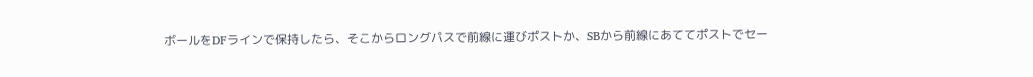ボールをDFラインで保持したら、そこからロングパスで前線に運びポストか、SBから前線にあててポストでセー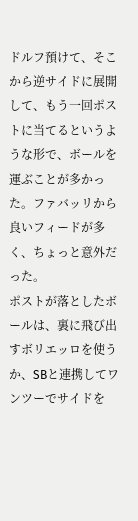ドルフ預けて、そこから逆サイドに展開して、もう一回ポストに当てるというような形で、ボールを運ぶことが多かった。ファバッリから良いフィードが多く、ちょっと意外だった。
ポストが落としたボールは、裏に飛び出すボリエッロを使うか、SBと連携してワンツーでサイドを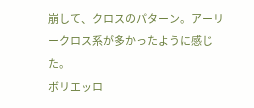崩して、クロスのパターン。アーリークロス系が多かったように感じた。
ボリエッロ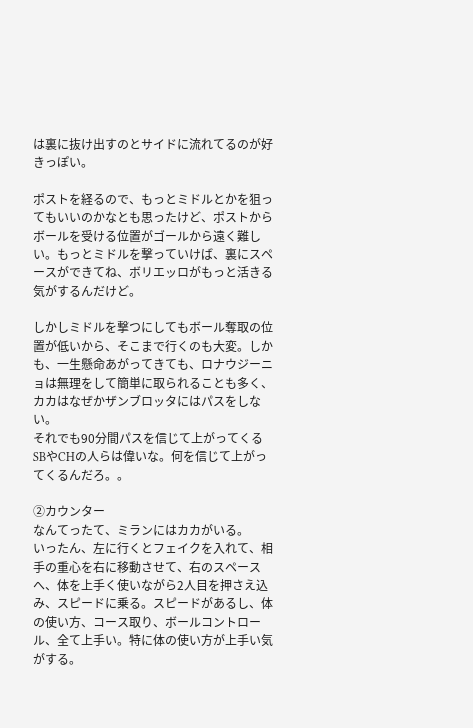は裏に抜け出すのとサイドに流れてるのが好きっぽい。

ポストを経るので、もっとミドルとかを狙ってもいいのかなとも思ったけど、ポストからボールを受ける位置がゴールから遠く難しい。もっとミドルを撃っていけば、裏にスペースができてね、ボリエッロがもっと活きる気がするんだけど。

しかしミドルを撃つにしてもボール奪取の位置が低いから、そこまで行くのも大変。しかも、一生懸命あがってきても、ロナウジーニョは無理をして簡単に取られることも多く、カカはなぜかザンブロッタにはパスをしない。
それでも90分間パスを信じて上がってくるSBやCHの人らは偉いな。何を信じて上がってくるんだろ。。

②カウンター
なんてったて、ミランにはカカがいる。
いったん、左に行くとフェイクを入れて、相手の重心を右に移動させて、右のスペースへ、体を上手く使いながら2人目を押さえ込み、スピードに乗る。スピードがあるし、体の使い方、コース取り、ボールコントロール、全て上手い。特に体の使い方が上手い気がする。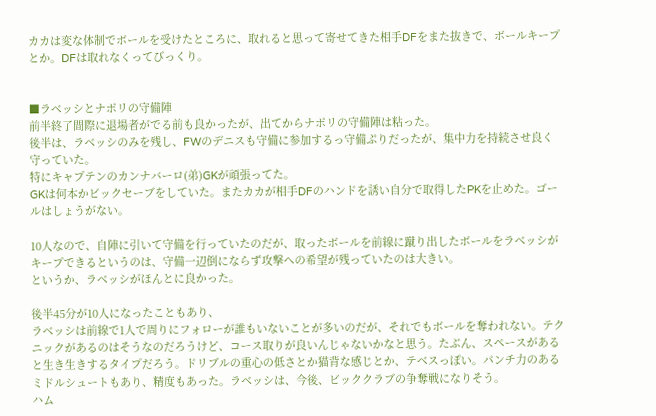カカは変な体制でボールを受けたところに、取れると思って寄せてきた相手DFをまた抜きで、ボールキープとか。DFは取れなくってびっくり。


■ラベッシとナポリの守備陣
前半終了間際に退場者がでる前も良かったが、出てからナポリの守備陣は粘った。
後半は、ラベッシのみを残し、FWのデニスも守備に参加するっ守備ぷりだったが、集中力を持続させ良く守っていた。
特にキャプテンのカンナバーロ(弟)GKが頑張ってた。
GKは何本かビックセーブをしていた。またカカが相手DFのハンドを誘い自分で取得したPKを止めた。ゴールはしょうがない。

10人なので、自陣に引いて守備を行っていたのだが、取ったボールを前線に蹴り出したボールをラベッシがキープできるというのは、守備一辺倒にならず攻撃への希望が残っていたのは大きい。
というか、ラベッシがほんとに良かった。

後半45分が10人になったこともあり、
ラベッシは前線で1人で周りにフォローが誰もいないことが多いのだが、それでもボールを奪われない。テクニックがあるのはそうなのだろうけど、コース取りが良いんじゃないかなと思う。たぶん、スペースがあると生き生きするタイプだろう。ドリブルの重心の低さとか猫背な感じとか、テベスっぽい。パンチ力のあるミドルシュートもあり、精度もあった。ラベッシは、今後、ビッククラブの争奪戦になりそう。
ハム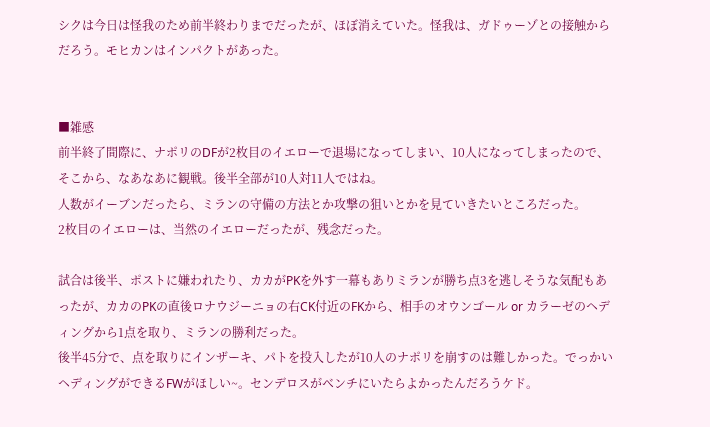シクは今日は怪我のため前半終わりまでだったが、ほぼ消えていた。怪我は、ガドゥーゾとの接触からだろう。モヒカンはインパクトがあった。


■雑感
前半終了間際に、ナポリのDFが2枚目のイエローで退場になってしまい、10人になってしまったので、そこから、なあなあに観戦。後半全部が10人対11人ではね。
人数がイーブンだったら、ミランの守備の方法とか攻撃の狙いとかを見ていきたいところだった。
2枚目のイエローは、当然のイエローだったが、残念だった。

試合は後半、ポストに嫌われたり、カカがPKを外す一幕もありミランが勝ち点3を逃しそうな気配もあったが、カカのPKの直後ロナウジーニョの右CK付近のFKから、相手のオウンゴール or カラーゼのヘディングから1点を取り、ミランの勝利だった。
後半45分で、点を取りにインザーキ、パトを投入したが10人のナポリを崩すのは難しかった。でっかいヘディングができるFWがほしい~。センデロスがベンチにいたらよかったんだろうケド。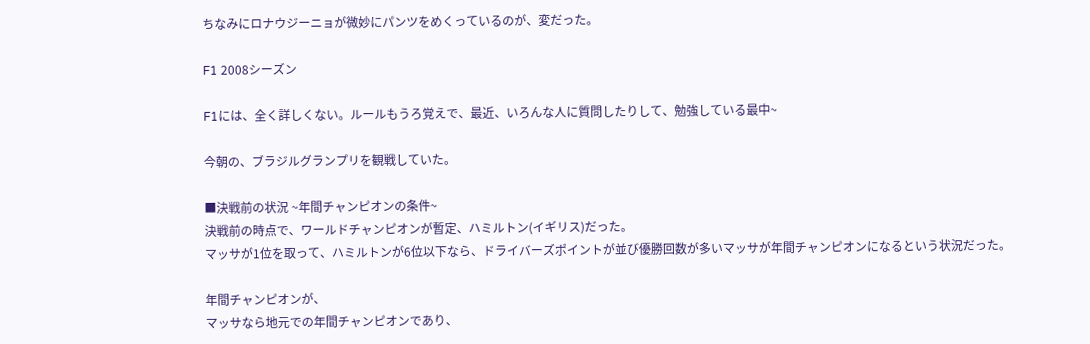ちなみにロナウジーニョが微妙にパンツをめくっているのが、変だった。

F1 2008シーズン

F1には、全く詳しくない。ルールもうろ覚えで、最近、いろんな人に質問したりして、勉強している最中~

今朝の、ブラジルグランプリを観戦していた。

■決戦前の状況 ~年間チャンピオンの条件~
決戦前の時点で、ワールドチャンピオンが暫定、ハミルトン(イギリス)だった。
マッサが1位を取って、ハミルトンが6位以下なら、ドライバーズポイントが並び優勝回数が多いマッサが年間チャンピオンになるという状況だった。

年間チャンピオンが、
マッサなら地元での年間チャンピオンであり、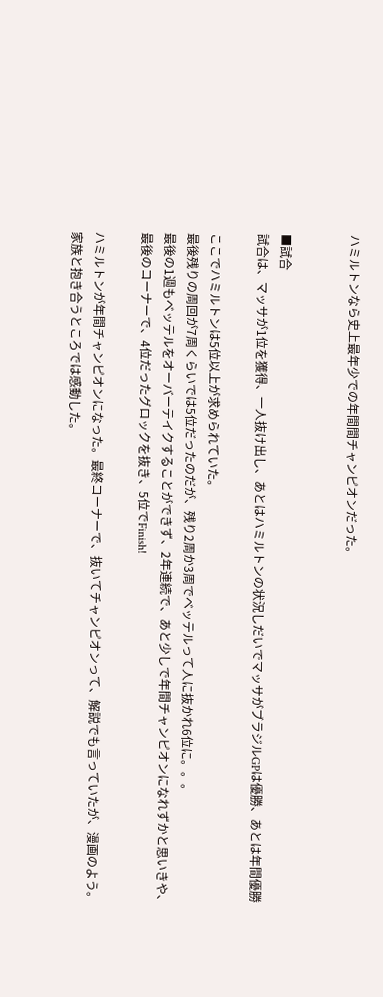ハミルトンなら史上最年少での年間間チャンピオンだった。


■試合
試合は、マッサが1位を獲得、一人抜け出し、あとはハミルトンの状況しだいでマッサがブラジルGPは優勝、あとは年間優勝

ここでハミルトンは5位以上が求められていた。
最後残りの周回が7周くらいでは5位だったのだが、残り2周か3周でベッテルって人に抜かれ6位に。。。
最後の1週もベッテルをオーバーテイクすることができず、2年連続で、あと少しで年間チャンピオンになれずかと思いきや、
最後のコーナーで、4位だったグロックを抜き、5位でFinish!

ハミルトンが年間チャンピオンになった。最終コーナーで、抜いてチャンピオンって、解説でも言っていたが、漫画のよう。家族と抱き合うところでは感動した。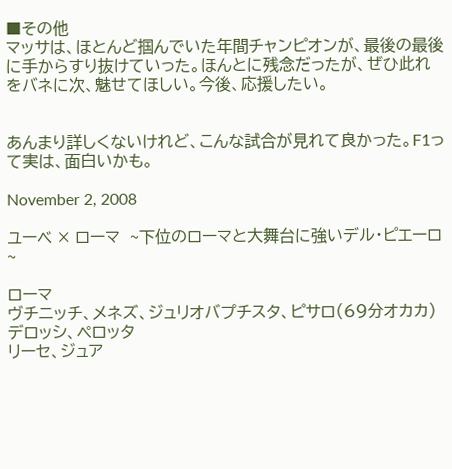■その他
マッサは、ほとんど掴んでいた年間チャンピオンが、最後の最後に手からすり抜けていった。ほんとに残念だったが、ぜひ此れをバネに次、魅せてほしい。今後、応援したい。


あんまり詳しくないけれど、こんな試合が見れて良かった。F1って実は、面白いかも。

November 2, 2008

ユーベ × ローマ  ~下位のローマと大舞台に強いデル・ピエーロ~

ローマ
ヴチニッチ、メネズ、ジュリオバプチスタ、ピサロ(69分オカカ)デロッシ、ペロッタ
リーセ、ジュア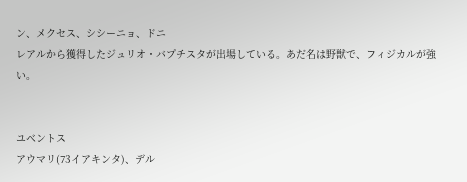ン、メクセス、シシーニョ、ドニ
レアルから獲得したジュリオ・バプチスタが出場している。あだ名は野獣で、フィジカルが強い。


ユベントス
アウマリ(73イアキンタ)、デル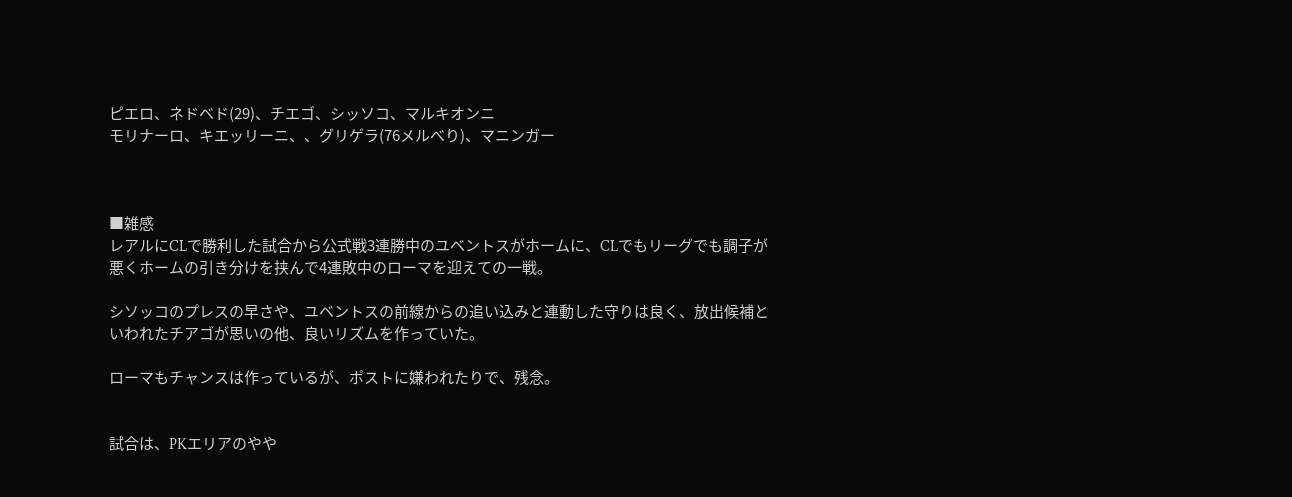ピエロ、ネドベド(29)、チエゴ、シッソコ、マルキオンニ
モリナーロ、キエッリーニ、、グリゲラ(76メルべり)、マニンガー



■雑感
レアルにCLで勝利した試合から公式戦3連勝中のユベントスがホームに、CLでもリーグでも調子が悪くホームの引き分けを挟んで4連敗中のローマを迎えての一戦。

シソッコのプレスの早さや、ユベントスの前線からの追い込みと連動した守りは良く、放出候補といわれたチアゴが思いの他、良いリズムを作っていた。

ローマもチャンスは作っているが、ポストに嫌われたりで、残念。


試合は、PKエリアのやや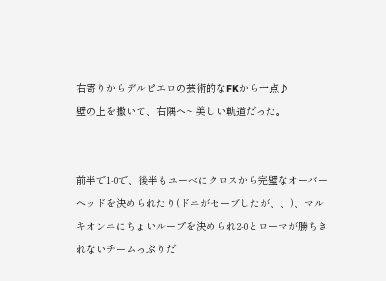右寄りからデルピエロの芸術的なFKから一点♪
壁の上を撒いて、右隅へ~ 美しい軌道だった。


前半で1-0で、後半もユーベにクロスから完璧なオーバーヘッドを決められたり(ドニがセーブしたが、、)、マルキオンニにちょいループを決められ2-0とローマが勝ちきれないチームっぷりだ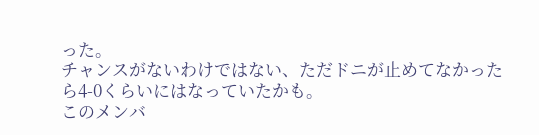った。
チャンスがないわけではない、ただドニが止めてなかったら4-0くらいにはなっていたかも。
このメンバ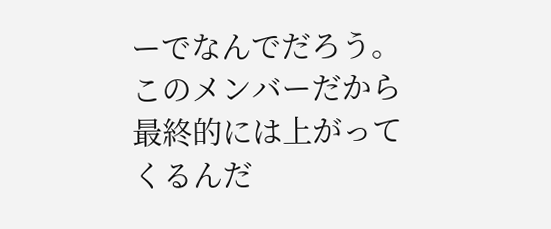ーでなんでだろう。このメンバーだから最終的には上がってくるんだ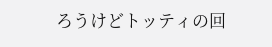ろうけどトッティの回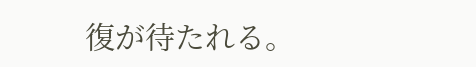復が待たれる。